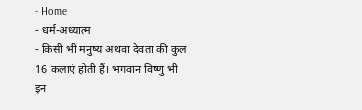- Home
- धर्म-अध्यात्म
- किसी भी मनुष्य अथवा देवता की कुल 16 कलाएं होती हैं। भगवान विष्णु भी इन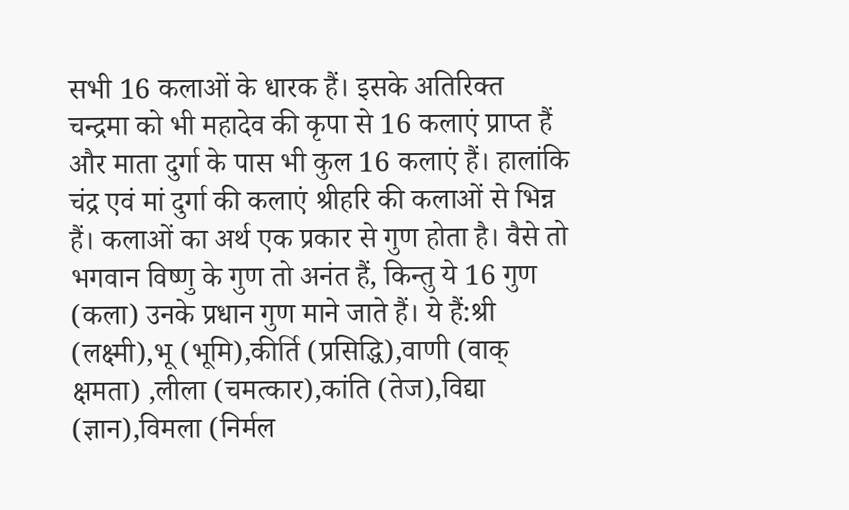सभी 16 कलाओं के धारक हैं। इसके अतिरिक्त चन्द्रमा को भी महादेव की कृपा से 16 कलाएं प्राप्त हैं और माता दुर्गा के पास भी कुल 16 कलाएं हैं। हालांकि चंद्र एवं मां दुर्गा की कलाएं श्रीहरि की कलाओं से भिन्न हैं। कलाओं का अर्थ एक प्रकार से गुण होता है। वैसे तो भगवान विष्णु के गुण तो अनंत हैं, किन्तु ये 16 गुण (कला) उनके प्रधान गुण माने जाते हैं। ये हैं:श्री (लक्ष्मी),भू (भूमि),कीर्ति (प्रसिद्धि),वाणी (वाक् क्षमता) ,लीला (चमत्कार),कांति (तेज),विद्या (ज्ञान),विमला (निर्मल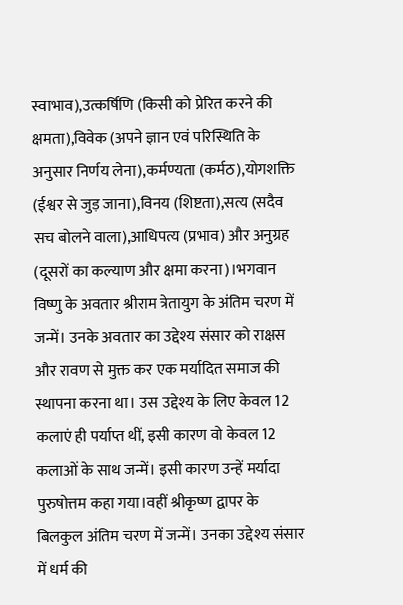स्वाभाव),उत्कर्षिणि (किसी को प्रेरित करने की क्षमता),विवेक (अपने ज्ञान एवं परिस्थिति के अनुसार निर्णय लेना),कर्मण्यता (कर्मठ),योगशक्ति (ईश्वर से जुड़ जाना),विनय (शिष्टता),सत्य (सदैव सच बोलने वाला),आधिपत्य (प्रभाव) और अनुग्रह (दूसरों का कल्याण और क्षमा करना)।भगवान विष्णु के अवतार श्रीराम त्रेतायुग के अंतिम चरण में जन्में। उनके अवतार का उद्देश्य संसार को राक्षस और रावण से मुक्त कर एक मर्यादित समाज की स्थापना करना था। उस उद्देश्य के लिए केवल 12 कलाएं ही पर्याप्त थीं, इसी कारण वो केवल 12 कलाओं के साथ जन्में। इसी कारण उन्हें मर्यादा पुरुषोत्तम कहा गया।वहीं श्रीकृष्ण द्वापर के बिलकुल अंतिम चरण में जन्में। उनका उद्देश्य संसार में धर्म की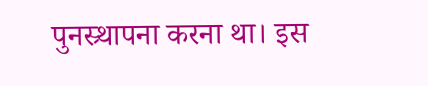पुनस्र्थापना करना था। इस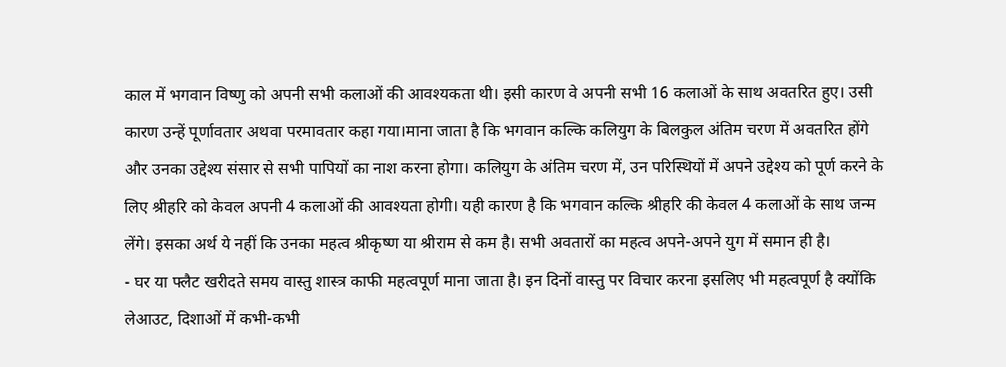काल में भगवान विष्णु को अपनी सभी कलाओं की आवश्यकता थी। इसी कारण वे अपनी सभी 16 कलाओं के साथ अवतरित हुए। उसी कारण उन्हें पूर्णावतार अथवा परमावतार कहा गया।माना जाता है कि भगवान कल्कि कलियुग के बिलकुल अंतिम चरण में अवतरित होंगे और उनका उद्देश्य संसार से सभी पापियों का नाश करना होगा। कलियुग के अंतिम चरण में, उन परिस्थियों में अपने उद्देश्य को पूर्ण करने के लिए श्रीहरि को केवल अपनी 4 कलाओं की आवश्यता होगी। यही कारण है कि भगवान कल्कि श्रीहरि की केवल 4 कलाओं के साथ जन्म लेंगे। इसका अर्थ ये नहीं कि उनका महत्व श्रीकृष्ण या श्रीराम से कम है। सभी अवतारों का महत्व अपने-अपने युग में समान ही है।
- घर या फ्लैट खरीदते समय वास्तु शास्त्र काफी महत्वपूर्ण माना जाता है। इन दिनों वास्तु पर विचार करना इसलिए भी महत्वपूर्ण है क्योंकि लेआउट, दिशाओं में कभी-कभी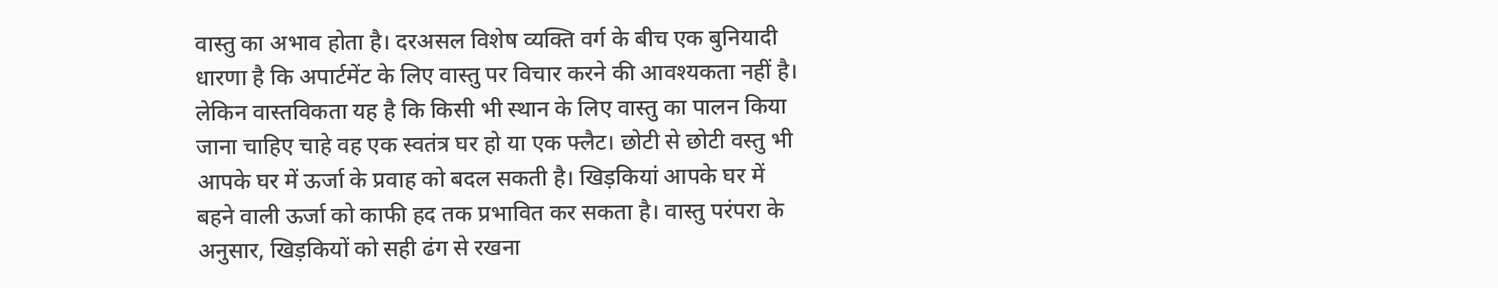वास्तु का अभाव होता है। दरअसल विशेष व्यक्ति वर्ग के बीच एक बुनियादी धारणा है कि अपार्टमेंट के लिए वास्तु पर विचार करने की आवश्यकता नहीं है। लेकिन वास्तविकता यह है कि किसी भी स्थान के लिए वास्तु का पालन किया जाना चाहिए चाहे वह एक स्वतंत्र घर हो या एक फ्लैट। छोटी से छोटी वस्तु भी आपके घर में ऊर्जा के प्रवाह को बदल सकती है। खिड़कियां आपके घर में बहने वाली ऊर्जा को काफी हद तक प्रभावित कर सकता है। वास्तु परंपरा के अनुसार, खिड़कियों को सही ढंग से रखना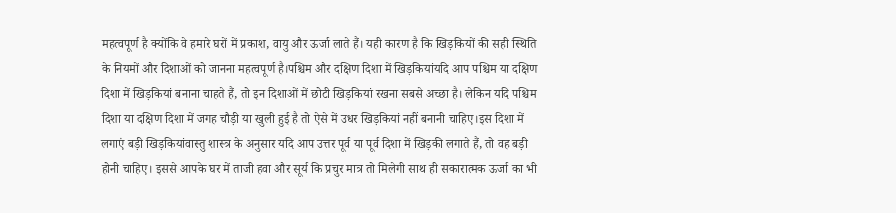महत्वपूर्ण है क्योंकि वे हमारे घरों में प्रकाश, वायु और ऊर्जा लाते हैं। यही कारण है कि खिड़कियों की सही स्थिति के नियमों और दिशाओं को जानना महत्वपूर्ण है।पश्चिम और दक्षिण दिशा में खिड़कियांयदि आप पश्चिम या दक्षिण दिशा में खिड़कियां बनाना चाहते हैं, तो इन दिशाओं में छोटी खिड़कियां रखना सबसे अच्छा है। लेकिन यदि पश्चिम दिशा या दक्षिण दिशा में जगह चौड़ी या खुली हुई है तो ऐसे में उधर खिड़कियां नहीं बनानी चाहिए।इस दिशा में लगाएं बड़ी खिड़कियांवास्तु शास्त्र के अनुसार यदि आप उत्तर पूर्व या पूर्व दिशा में खिड़की लगाते हैं, तो वह बड़ी होनी चाहिए। इससे आपके घर में ताजी हवा और सूर्य कि प्रचुर मात्र तो मिलेगी साथ ही सकारात्मक ऊर्जा का भी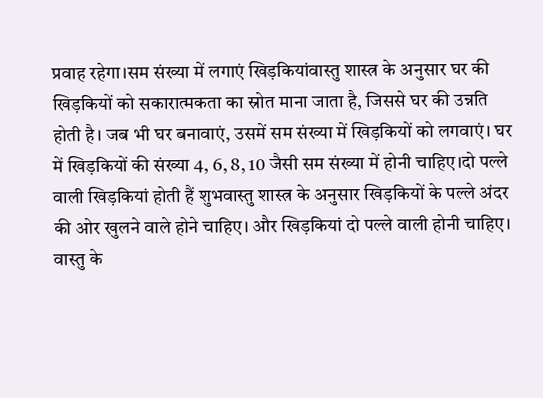प्रवाह रहेगा।सम संख्या में लगाएं खिड़कियांवास्तु शास्त्र के अनुसार घर की खिड़कियों को सकारात्मकता का स्रोत माना जाता है, जिससे घर की उन्नति होती है। जब भी घर बनावाएं, उसमें सम संख्या में खिड़कियों को लगवाएं। घर में खिड़कियों की संख्या 4, 6, 8, 10 जैसी सम संख्या में होनी चाहिए।दो पल्ले वाली खिड़कियां होती हैं शुभवास्तु शास्त्र के अनुसार खिड़कियों के पल्ले अंदर की ओर खुलने वाले होने चाहिए। और खिड़कियां दो पल्ले वाली होनी चाहिए। वास्तु के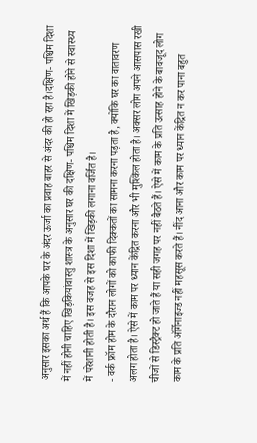अनुसार इसका अर्थ हैं कि आपके घर के अंदर ऊर्जा का प्रवाह बाहर से अंदर की हो रहा है।दक्षिण- पश्चिम दिशा में नहीं होनी चाहिए खिड़कियांवास्तु शास्त्र के अनुसार घर की दक्षिण- पश्चिम दिशा में खिड़की होने से स्वास्थ्य में परेशानी होती है। इस वजह से इस दिशा में खिड़की लगाना वर्जित है।
- वर्क फ्रॉम होम के दौरान लोगों को काफी दिक्कतों का सामना करना पड़ता है, क्योंकि घर का वातावरण अलग होता है। ऐसे में काम पर ध्यान केंद्रित करना और भी मुश्किल होता है। अक्सर लोग अपने आसपास रखी चीजों से डिस्ट्रैक्ट हो जाते हैं या सही जगह पर नहीं बैठते हैं। ऐसे में काम के प्रति उत्साह होने के बावजूद लोग काम के प्रति ऑर्गेनाइज्ड नहीं महसूस करते हैं। नींद आना और काम पर ध्यान केंद्रित न कर पाना बहुत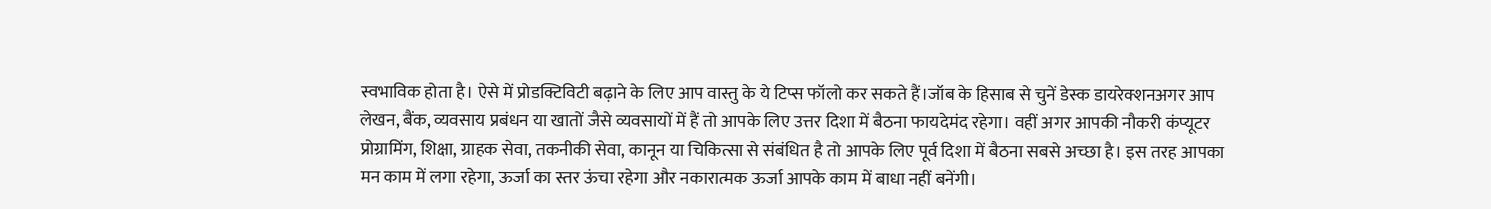स्वभाविक होता है। ऐसे में प्रोडक्टिविटी बढ़ाने के लिए आप वास्तु के ये टिप्स फॉलो कर सकते हैं।जॉब के हिसाब से चुनें डेस्क डायरेक्शनअगर आप लेखन, बैंक, व्यवसाय प्रबंधन या खातों जैसे व्यवसायों में हैं तो आपके लिए उत्तर दिशा में बैठना फायदेमंद रहेगा। वहीं अगर आपकी नौकरी कंप्यूटर प्रोग्रामिंग, शिक्षा, ग्राहक सेवा, तकनीकी सेवा, कानून या चिकित्सा से संबंधित है तो आपके लिए पूर्व दिशा में बैठना सबसे अच्छा है। इस तरह आपका मन काम में लगा रहेगा, ऊर्जा का स्तर ऊंचा रहेगा और नकारात्मक ऊर्जा आपके काम में बाधा नहीं बनेंगी।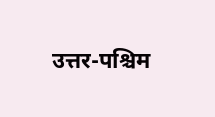उत्तर-पश्चिम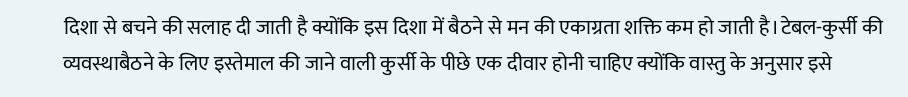दिशा से बचने की सलाह दी जाती है क्योंकि इस दिशा में बैठने से मन की एकाग्रता शक्ति कम हो जाती है।टेबल-कुर्सी की व्यवस्थाबैठने के लिए इस्तेमाल की जाने वाली कुर्सी के पीछे एक दीवार होनी चाहिए क्योंकि वास्तु के अनुसार इसे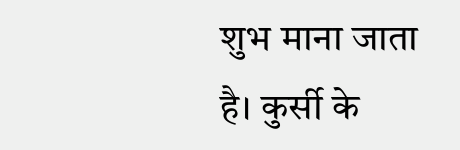शुभ माना जाता है। कुर्सी के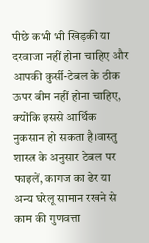पीछे कभी भी खिड़की या दरवाजा नहीं होना चाहिए और आपकी कुर्सी-टेबल के ठीक ऊपर बीम नहीं होना चाहिए, क्योंकि इससे आर्थिक नुकसान हो सकता है।वास्तु शास्त्र के अनुसार टेबल पर फाइलें, कागज का ढेर या अन्य घरेलू सामान रखने से काम की गुणवत्ता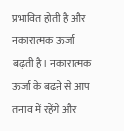प्रभावित होती है और नकारात्मक ऊर्जा बढ़ती है। नकारात्मक ऊर्जा के बढऩे से आप तनाव में रहेंगे और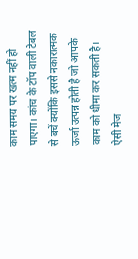काम समय पर खत्म नहीं हो पाएगा। कांच के टॉप वाली टेबल से बचें क्योंकि इससे नकारात्मक ऊर्जा उत्पन्न होती है जो आपके काम को धीमा कर सकती है। ऐसी मेज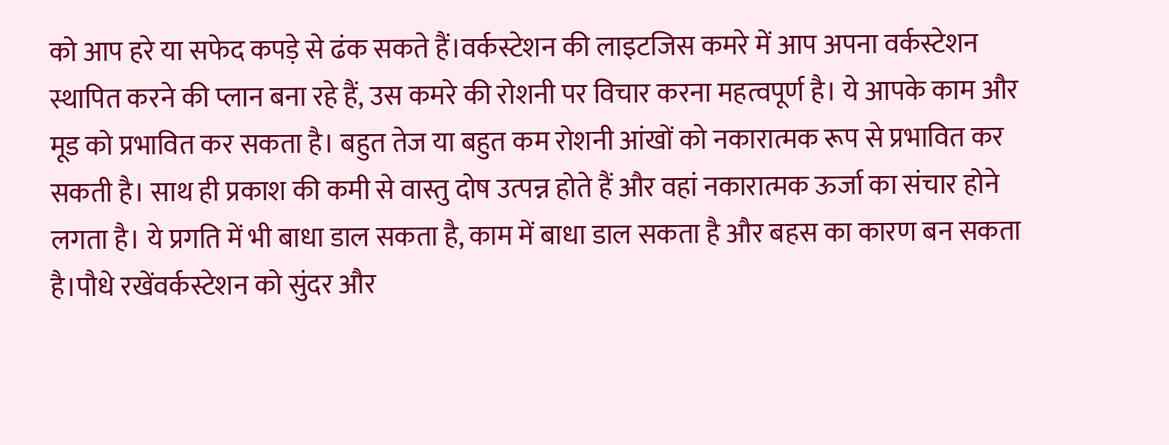को आप हरे या सफेद कपड़े से ढंक सकते हैं।वर्कस्टेशन की लाइटजिस कमरे में आप अपना वर्कस्टेशन स्थापित करने की प्लान बना रहे हैं, उस कमरे की रोशनी पर विचार करना महत्वपूर्ण है। ये आपके काम और मूड को प्रभावित कर सकता है। बहुत तेज या बहुत कम रोशनी आंखों को नकारात्मक रूप से प्रभावित कर सकती है। साथ ही प्रकाश की कमी से वास्तु दोष उत्पन्न होते हैं और वहां नकारात्मक ऊर्जा का संचार होने लगता है। ये प्रगति में भी बाधा डाल सकता है, काम में बाधा डाल सकता है और बहस का कारण बन सकता है।पौधे रखेंवर्कस्टेशन को सुंदर और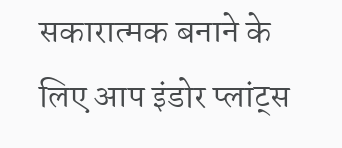सकारात्मक बनाने के लिए आप इंडोर प्लांट्स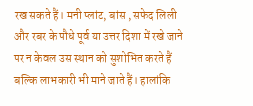रख सकते हैं। मनी प्लांट, बांस , सफेद लिली और रबर के पौधे पूर्व या उत्तर दिशा में रखे जाने पर न केवल उस स्थान को सुशोभित करते हैं बल्कि लाभकारी भी माने जाते हैं। हालांकि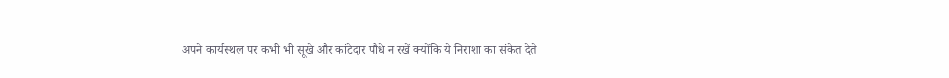अपने कार्यस्थल पर कभी भी सूखे और कांटेदार पौधे न रखें क्योंकि ये निराशा का संकेत देते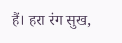हैं। हरा रंग सुख,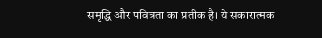समृद्धि और पवित्रता का प्रतीक है। ये सकारात्मक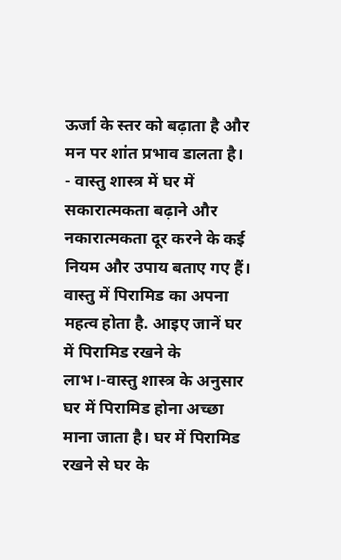ऊर्जा के स्तर को बढ़ाता है और मन पर शांत प्रभाव डालता है।
- वास्तु शास्त्र में घर में सकारात्मकता बढ़ाने और नकारात्मकता दूर करने के कई नियम और उपाय बताए गए हैं। वास्तु में पिरामिड का अपना महत्व होता है. आइए जानें घर में पिरामिड रखने के लाभ।-वास्तु शास्त्र के अनुसार घर में पिरामिड होना अच्छा माना जाता है। घर में पिरामिड रखने से घर के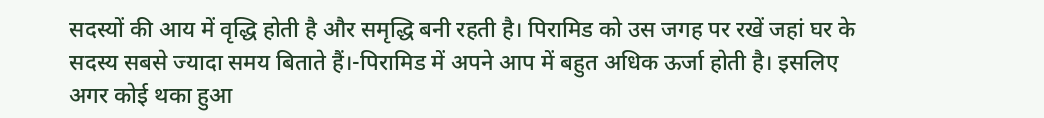सदस्यों की आय में वृद्धि होती है और समृद्धि बनी रहती है। पिरामिड को उस जगह पर रखें जहां घर के सदस्य सबसे ज्यादा समय बिताते हैं।-पिरामिड में अपने आप में बहुत अधिक ऊर्जा होती है। इसलिए अगर कोई थका हुआ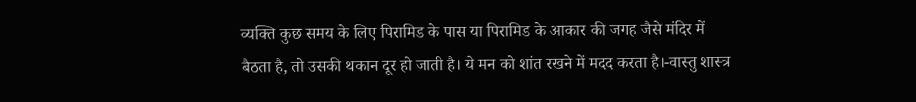व्यक्ति कुछ समय के लिए पिरामिड के पास या पिरामिड के आकार की जगह जैसे मंदिर में बैठता है, तो उसकी थकान दूर हो जाती है। ये मन को शांत रखने में मदद करता है।-वास्तु शास्त्र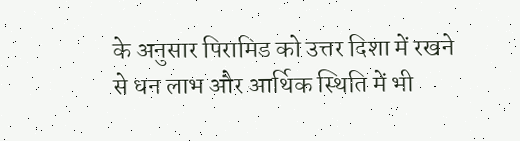के अनुसार पिरामिड को उत्तर दिशा में रखने से धन लाभ और आर्थिक स्थिति में भी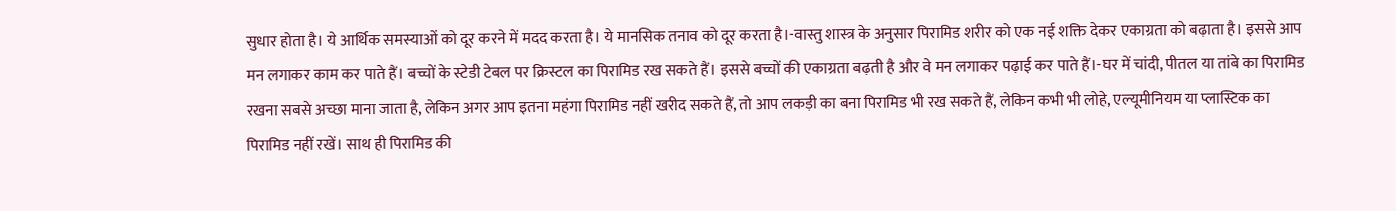सुधार होता है। ये आर्थिक समस्याओं को दूर करने में मदद करता है। ये मानसिक तनाव को दूर करता है।-वास्तु शास्त्र के अनुसार पिरामिड शरीर को एक नई शक्ति देकर एकाग्रता को बढ़ाता है। इससे आप मन लगाकर काम कर पाते हैं। बच्चों के स्टेडी टेबल पर क्रिस्टल का पिरामिड रख सकते हैं। इससे बच्चों की एकाग्रता बढ़ती है और वे मन लगाकर पढ़ाई कर पाते हैं।-घर में चांदी, पीतल या तांबे का पिरामिड रखना सबसे अच्छा माना जाता है, लेकिन अगर आप इतना महंगा पिरामिड नहीं खरीद सकते हैं, तो आप लकड़ी का बना पिरामिड भी रख सकते हैं, लेकिन कभी भी लोहे, एल्यूमीनियम या प्लास्टिक का पिरामिड नहीं रखें। साथ ही पिरामिड की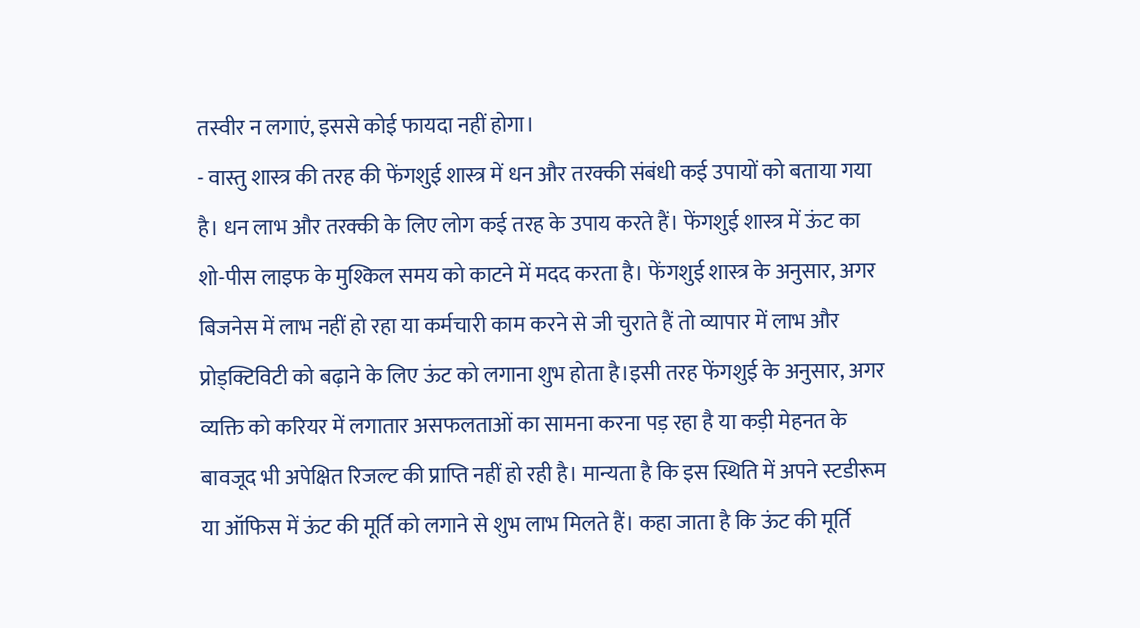तस्वीर न लगाएं, इससे कोई फायदा नहीं होगा।
- वास्तु शास्त्र की तरह की फेंगशुई शास्त्र में धन और तरक्की संबंधी कई उपायों को बताया गया है। धन लाभ और तरक्की के लिए लोग कई तरह के उपाय करते हैं। फेंगशुई शास्त्र में ऊंट का शो-पीस लाइफ के मुश्किल समय को काटने में मदद करता है। फेंगशुई शास्त्र के अनुसार, अगर बिजनेस में लाभ नहीं हो रहा या कर्मचारी काम करने से जी चुराते हैं तो व्यापार में लाभ और प्रोड्क्टिविटी को बढ़ाने के लिए ऊंट को लगाना शुभ होता है।इसी तरह फेंगशुई के अनुसार, अगर व्यक्ति को करियर में लगातार असफलताओं का सामना करना पड़ रहा है या कड़ी मेहनत के बावजूद भी अपेक्षित रिजल्ट की प्राप्ति नहीं हो रही है। मान्यता है कि इस स्थिति में अपने स्टडीरूम या ऑफिस में ऊंट की मूर्ति को लगाने से शुभ लाभ मिलते हैं। कहा जाता है कि ऊंट की मूर्ति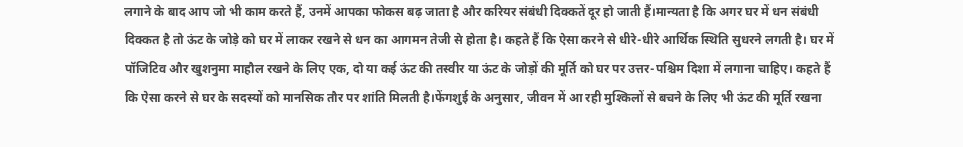लगाने के बाद आप जो भी काम करते हैं, उनमें आपका फोकस बढ़ जाता है और करियर संबंधी दिक्कतें दूर हो जाती हैं।मान्यता है कि अगर घर में धन संबंधी दिक्कत है तो ऊंट के जोड़े को घर में लाकर रखने से धन का आगमन तेजी से होता है। कहते हैं कि ऐसा करने से धीरे-धीरे आर्थिक स्थिति सुधरने लगती है। घर में पॉजिटिव और खुशनुमा माहौल रखने के लिए एक, दो या कई ऊंट की तस्वीर या ऊंट के जोड़ों की मूर्ति को घर पर उत्तर-पश्चिम दिशा में लगाना चाहिए। कहते हैं कि ऐसा करने से घर के सदस्यों को मानसिक तौर पर शांति मिलती है।फेंगशुई के अनुसार, जीवन में आ रही मुश्किलों से बचने के लिए भी ऊंट की मूर्ति रखना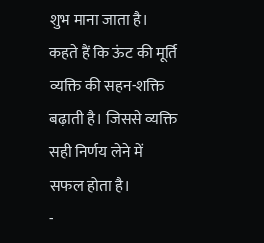शुभ माना जाता है। कहते हैं कि ऊंट की मूर्ति व्यक्ति की सहन-शक्ति बढ़ाती है। जिससे व्यक्ति सही निर्णय लेने में सफल होता है।
-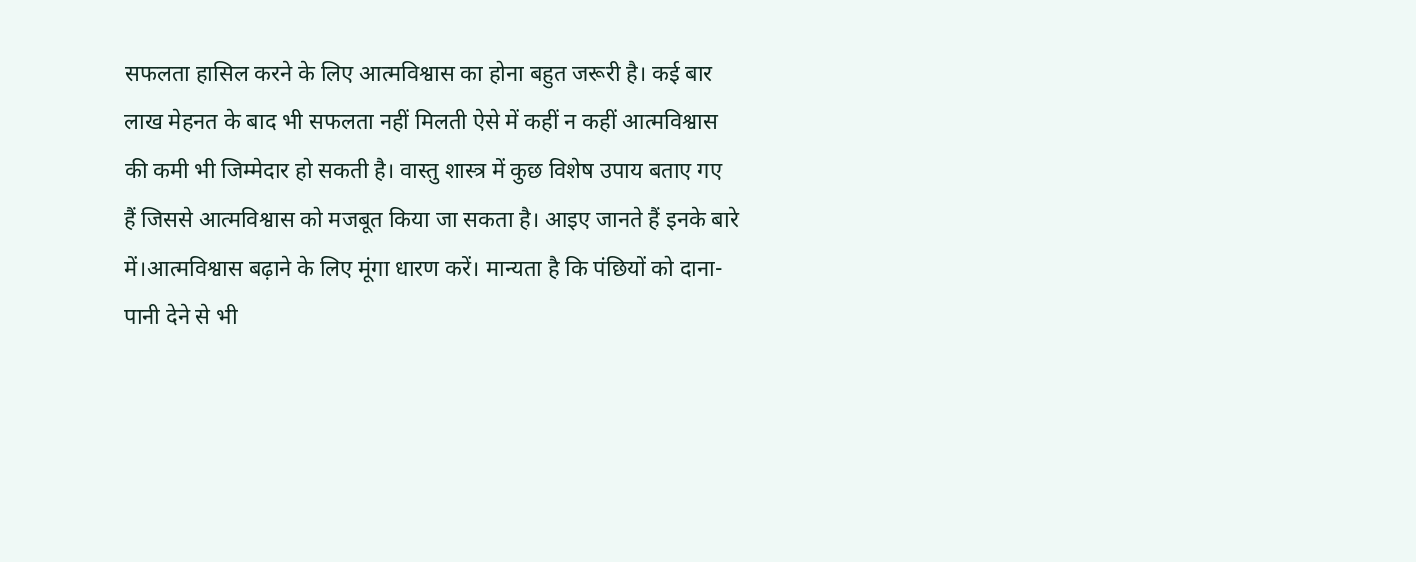सफलता हासिल करने के लिए आत्मविश्वास का होना बहुत जरूरी है। कई बार लाख मेहनत के बाद भी सफलता नहीं मिलती ऐसे में कहीं न कहीं आत्मविश्वास की कमी भी जिम्मेदार हो सकती है। वास्तु शास्त्र में कुछ विशेष उपाय बताए गए हैं जिससे आत्मविश्वास को मजबूत किया जा सकता है। आइए जानते हैं इनके बारे में।आत्मविश्वास बढ़ाने के लिए मूंगा धारण करें। मान्यता है कि पंछियों को दाना-पानी देने से भी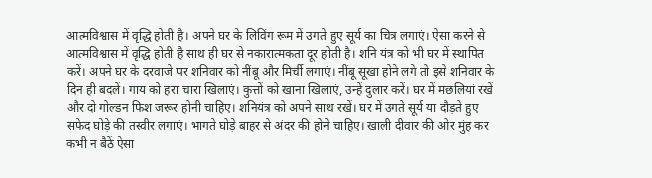आत्मविश्वास में वृद्धि होती है। अपने घर के लिविंग रूम में उगते हुए सूर्य का चित्र लगाएं। ऐसा करने से आत्मविश्वास में वृद्धि होती है साथ ही घर से नकारात्मकता दूर होती है। शनि यंत्र को भी घर में स्थापित करें। अपने घर के दरवाजे पर शनिवार को नींबू और मिर्ची लगाएं। नींबू सूखा होने लगे तो इसे शनिवार के दिन ही बदलें। गाय को हरा चारा खिलाएं। कुत्तों को खाना खिलाएं, उन्हें दुलार करें। घर में मछलियां रखें और दो गोल्डन फिश जरूर होनी चाहिए। शनियंत्र को अपने साथ रखें। घर में उगते सूर्य या दौड़ते हुए सफेद घोड़े की तस्वीर लगाएं। भागते घोड़े बाहर से अंदर की होने चाहिए। खाली दीवार की ओर मुंह कर कभी न बैठें ऐसा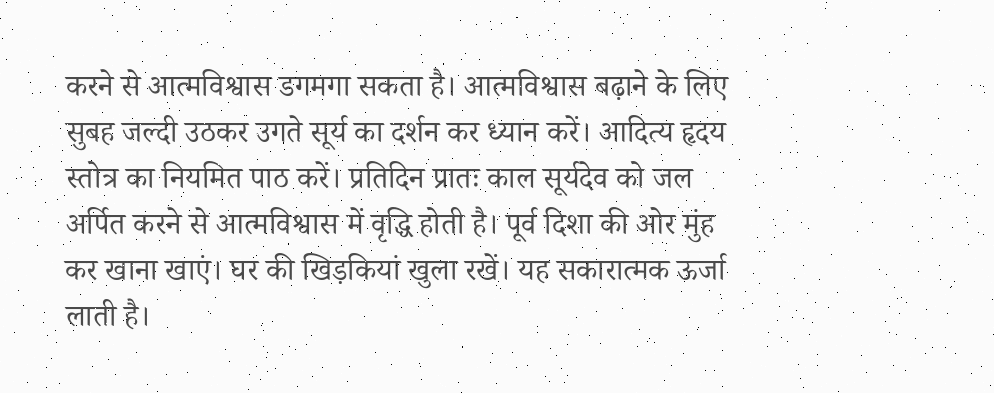करने से आत्मविश्वास डगमगा सकता है। आत्मविश्वास बढ़ाने के लिए सुबह जल्दी उठकर उगते सूर्य का दर्शन कर ध्यान करें। आदित्य हृदय स्तोत्र का नियमित पाठ करें। प्रतिदिन प्रातः काल सूर्यदेव को जल अर्पित करने से आत्मविश्वास में वृद्धि होती है। पूर्व दिशा की ओर मुंह कर खाना खाएं। घर की खिड़कियां खुला रखें। यह सकारात्मक ऊर्जा लाती है।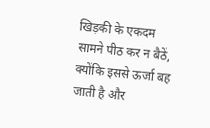खिड़की के एकदम सामने पीठ कर न बैठें, क्योंकि इससे ऊर्जा बह जाती है और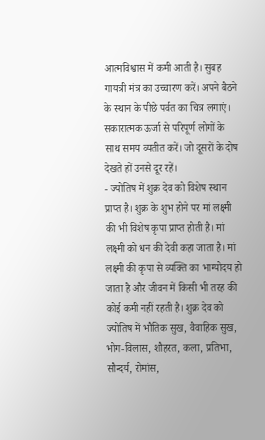आत्मविश्वास में कमी आती है। सुबह गायत्री मंत्र का उच्चारण करें। अपने बैठने के स्थान के पीछे पर्वत का चित्र लगाएं। सकारात्मक ऊर्जा से परिपूर्ण लोगों के साथ समय व्यतीत करें। जो दूसरों के दोष देखते हों उनसे दूर रहें।
- ज्योतिष में शुक्र देव को विशेष स्थान प्राप्त है। शुक्र के शुभ होने पर मां लक्ष्मी की भी विशेष कृपा प्राप्त होती है। मां लक्ष्मी को धन की देवी कहा जाता है। मां लक्ष्मी की कृपा से व्यक्ति का भाग्योदय हो जाता है और जीवन में किसी भी तरह की कोई कमी नहीं रहती है। शुक्र देव को ज्योतिष में भौतिक सुख, वैवाहिक सुख, भोग-विलास, शौहरत, कला, प्रतिभा, सौन्दर्य, रोमांस,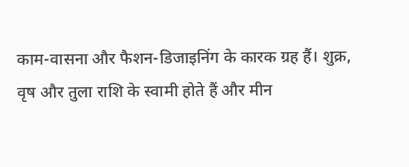काम-वासना और फैशन-डिजाइनिंग के कारक ग्रह हैं। शुक्र, वृष और तुला राशि के स्वामी होते हैं और मीन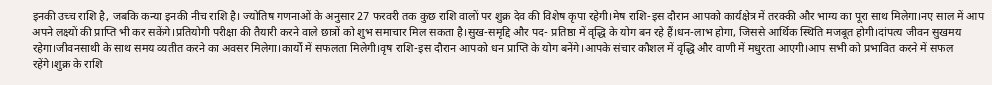इनकी उच्च राशि है, जबकि कन्या इनकी नीच राशि है। ज्योतिष गणनाओं के अनुसार 27 फरवरी तक कुछ राशि वालों पर शुक्र देव की विशेष कृपा रहेगी।मेष राशि-इस दौरान आपको कार्यक्षेत्र में तरक्की और भाग्य का पूरा साथ मिलेगा।नए साल में आप अपने लक्ष्यों की प्राप्ति भी कर सकेंगे।प्रतियोगी परीक्षा की तैयारी करने वाले छात्रों को शुभ समाचार मिल सकता है।सुख-समृद्दि और पद- प्रतिष्ठा में वृद्धि के योग बन रहे हैं।धन-लाभ होगा, जिससे आर्थिक स्थिति मजबूत होगी।दांपत्य जीवन सुखमय रहेगा।जीवनसाथी के साथ समय व्यतीत करने का अवसर मिलेगा।कार्यों में सफलता मिलेगी।वृष राशि-इस दौरान आपको धन प्राप्ति के योग बनेंगे।आपके संचार कौशल में वृद्धि और वाणी में मधुरता आएगी।आप सभी को प्रभावित करने में सफल रहेंगे।शुक्र के राशि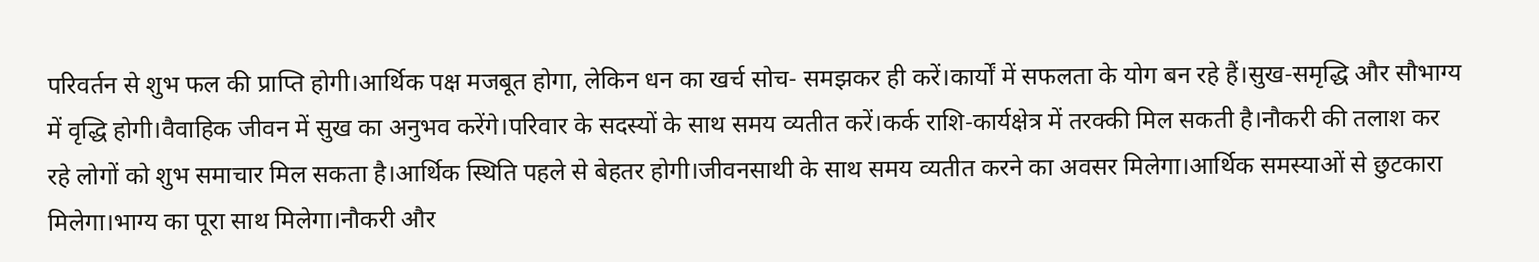परिवर्तन से शुभ फल की प्राप्ति होगी।आर्थिक पक्ष मजबूत होगा, लेकिन धन का खर्च सोच- समझकर ही करें।कार्यों में सफलता के योग बन रहे हैं।सुख-समृद्धि और सौभाग्य में वृद्धि होगी।वैवाहिक जीवन में सुख का अनुभव करेंगे।परिवार के सदस्यों के साथ समय व्यतीत करें।कर्क राशि-कार्यक्षेत्र में तरक्की मिल सकती है।नौकरी की तलाश कर रहे लोगों को शुभ समाचार मिल सकता है।आर्थिक स्थिति पहले से बेहतर होगी।जीवनसाथी के साथ समय व्यतीत करने का अवसर मिलेगा।आर्थिक समस्याओं से छुटकारा मिलेगा।भाग्य का पूरा साथ मिलेगा।नौकरी और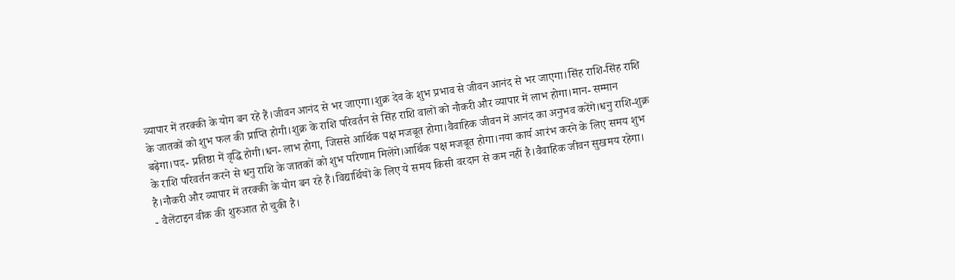व्यापार में तरक्की के योग बन रहे हैं।जीवन आनंद से भर जाएगा।शुक्र देव के शुभ प्रभाव से जीवन आनंद से भर जाएगा।सिंह राशि-सिंह राशि के जातकों को शुभ फल की प्राप्ति होगी।शुक्र के राशि परिवर्तन से सिंह राशि वालों को नौकरी और व्यापार में लाभ होगा।मान- सम्मान बढ़ेगा।पद- प्रतिष्ठा में वृद्धि होगी।धन- लाभ होगा, जिससे आर्थिक पक्ष मजबूत होगा।वैवाहिक जीवन में आनंद का अनुभव करेंगे।धनु राशि-शुक्र के राशि परिवर्तन करने से धनु राशि के जातकों को शुभ परिणाम मिलेंगे।आर्थिक पक्ष मजबूत होगा।नया कार्य आरंभ करने के लिए समय शुभ है।नौकरी और व्यापार में तरक्की के योग बन रहे हैं।विद्यार्थियों के लिए ये समय किसी वरदान से कम नहीं है।वैवाहिक जीवन सुखमय रहेगा।
- वैलेंटाइन वीक की शुरुआत हो चुकी है।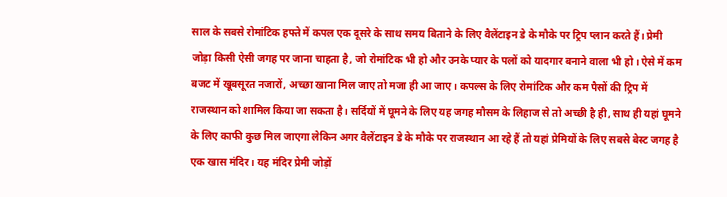साल के सबसे रोमांटिक हफ्ते में कपल एक दूसरे के साथ समय बिताने के लिए वैलेंटाइन डे के मौके पर ट्रिप प्लान करते हैं। प्रेमी जोड़ा किसी ऐसी जगह पर जाना चाहता है, जो रोमांटिक भी हो और उनके प्यार के पलों को यादगार बनाने वाला भी हो। ऐसे में कम बजट में खूबसूरत नजारों, अच्छा खाना मिल जाए तो मजा ही आ जाए। कपल्स के लिए रोमांटिक और कम पैसों की ट्रिप में राजस्थान को शामिल किया जा सकता है। सर्दियों में घूमने के लिए यह जगह मौसम के लिहाज से तो अच्छी है ही, साथ ही यहां घूमने के लिए काफी कुछ मिल जाएगा लेकिन अगर वैलेंटाइन डे के मौके पर राजस्थान आ रहे हैं तो यहां प्रेमियों के लिए सबसे बेस्ट जगह है एक खास मंदिर। यह मंदिर प्रेमी जोड़ों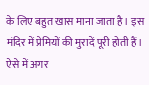के लिए बहुत खास माना जाता है। इस मंदिर में प्रेमियों की मुरादें पूरी होती हैं। ऐसे में अगर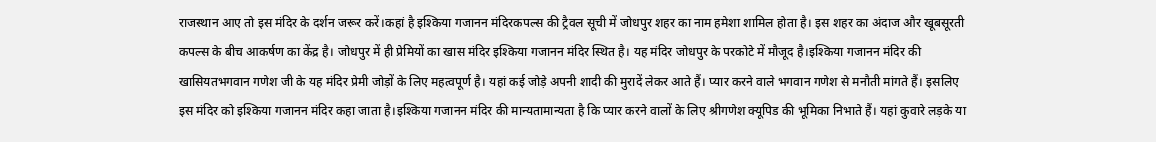राजस्थान आए तो इस मंदिर के दर्शन जरूर करें।कहां है इश्किया गजानन मंदिरकपल्स की ट्रैवल सूची में जोधपुर शहर का नाम हमेशा शामिल होता है। इस शहर का अंदाज और खूबसूरती कपल्स के बीच आकर्षण का केंद्र है। जोधपुर में ही प्रेमियों का खास मंदिर इश्किया गजानन मंदिर स्थित है। यह मंदिर जोधपुर के परकोटे में मौजूद है।इश्किया गजानन मंदिर की खासियतभगवान गणेश जी के यह मंदिर प्रेमी जोड़ों के लिए महत्वपूर्ण है। यहां कई जोड़े अपनी शादी की मुरादें लेकर आते हैं। प्यार करने वाले भगवान गणेश से मनौती मांगते हैं। इसलिए इस मंदिर को इश्किया गजानन मंदिर कहा जाता है।इश्किया गजानन मंदिर की मान्यतामान्यता है कि प्यार करने वालों के लिए श्रीगणेश क्यूपिड की भूमिका निभाते हैं। यहां कुवारे लड़के या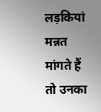लड़कियां मन्नत मांगते हैं तो उनका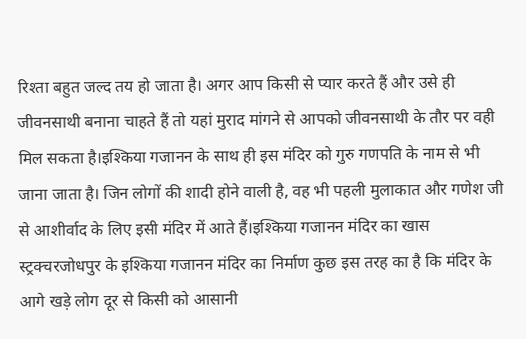रिश्ता बहुत जल्द तय हो जाता है। अगर आप किसी से प्यार करते हैं और उसे ही जीवनसाथी बनाना चाहते हैं तो यहां मुराद मांगने से आपको जीवनसाथी के तौर पर वही मिल सकता है।इश्किया गजानन के साथ ही इस मंदिर को गुरु गणपति के नाम से भी जाना जाता है। जिन लोगों की शादी होने वाली है, वह भी पहली मुलाकात और गणेश जी से आशीर्वाद के लिए इसी मंदिर में आते हैं।इश्किया गजानन मंदिर का खास स्ट्रक्चरजोधपुर के इश्किया गजानन मंदिर का निर्माण कुछ इस तरह का है कि मंदिर के आगे खड़े लोग दूर से किसी को आसानी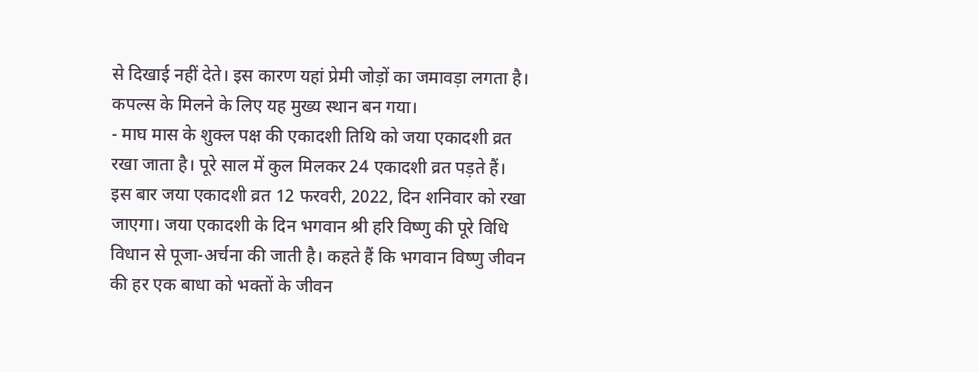से दिखाई नहीं देते। इस कारण यहां प्रेमी जोड़ों का जमावड़ा लगता है। कपल्स के मिलने के लिए यह मुख्य स्थान बन गया।
- माघ मास के शुक्ल पक्ष की एकादशी तिथि को जया एकादशी व्रत रखा जाता है। पूरे साल में कुल मिलकर 24 एकादशी व्रत पड़ते हैं। इस बार जया एकादशी व्रत 12 फरवरी, 2022, दिन शनिवार को रखा जाएगा। जया एकादशी के दिन भगवान श्री हरि विष्णु की पूरे विधि विधान से पूजा-अर्चना की जाती है। कहते हैं कि भगवान विष्णु जीवन की हर एक बाधा को भक्तों के जीवन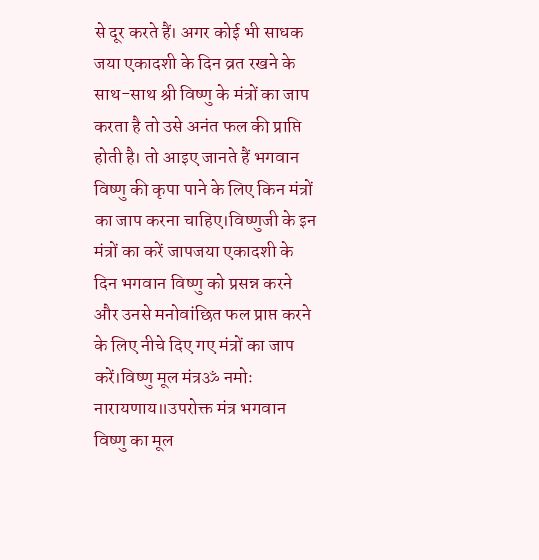से दूर करते हैं। अगर कोई भी साधक जया एकादशी के दिन व्रत रखने के साथ-साथ श्री विष्णु के मंत्रों का जाप करता है तो उसे अनंत फल की प्राप्ति होती है। तो आइए जानते हैं भगवान विष्णु की कृपा पाने के लिए किन मंत्रों का जाप करना चाहिए।विष्णुजी के इन मंत्रों का करें जापजया एकादशी के दिन भगवान विष्णु को प्रसन्न करने और उनसे मनोवांछित फल प्राप्त करने के लिए नीचे दिए गए मंत्रों का जाप करें।विष्णु मूल मंत्रॐ नमोः नारायणाय॥उपरोक्त मंत्र भगवान विष्णु का मूल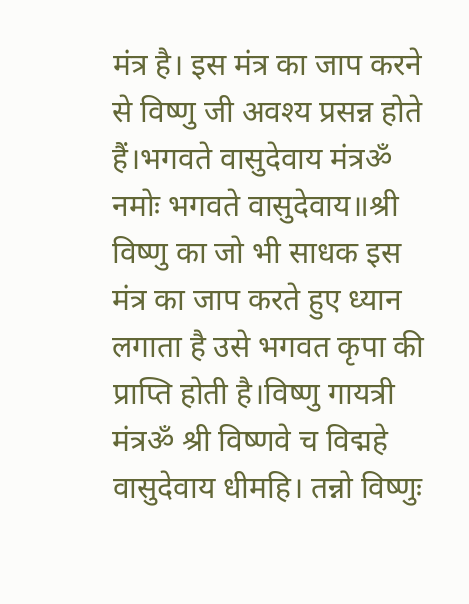मंत्र है। इस मंत्र का जाप करने से विष्णु जी अवश्य प्रसन्न होते हैं।भगवते वासुदेवाय मंत्रॐ नमोः भगवते वासुदेवाय॥श्री विष्णु का जो भी साधक इस मंत्र का जाप करते हुए ध्यान लगाता है उसे भगवत कृपा की प्राप्ति होती है।विष्णु गायत्री मंत्रॐ श्री विष्णवे च विद्महे वासुदेवाय धीमहि। तन्नो विष्णुः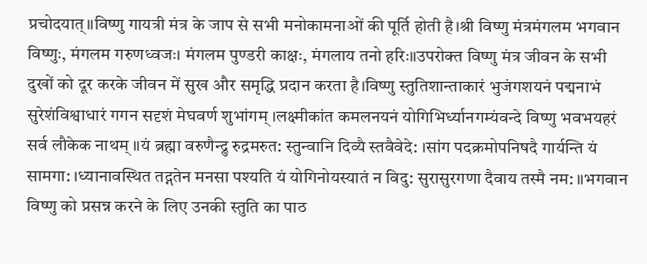प्रचोदयात्॥विष्णु गायत्री मंत्र के जाप से सभी मनोकामनाओं की पूर्ति होती है।श्री विष्णु मंत्रमंगलम भगवान विष्णुः, मंगलम गरुणध्वजः। मंगलम पुण्डरी काक्षः, मंगलाय तनो हरिः॥उपरोक्त विष्णु मंत्र जीवन के सभी दुखों को दूर करके जीवन में सुख और समृद्धि प्रदान करता है।विष्णु स्तुतिशान्ताकारं भुजंगशयनं पद्मनाभं सुरेशंविश्वाधारं गगन सदृशं मेघवर्ण शुभांगम् ।लक्ष्मीकांत कमलनयनं योगिभिर्ध्यानगम्यंवन्दे विष्णु भवभयहरं सर्व लौकेक नाथम् ॥यं ब्रह्मा वरुणैन्द्रु रुद्रमरुत: स्तुन्वानि दिव्यै स्तवैवेदे: ।सांग पदक्रमोपनिषदै गार्यन्ति यं सामगा: ।ध्यानावस्थित तद्गतेन मनसा पश्यति यं योगिनोयस्यातं न विदु: सुरासुरगणा दैवाय तस्मै नम: ॥भगवान विष्णु को प्रसन्न करने के लिए उनकी स्तुति का पाठ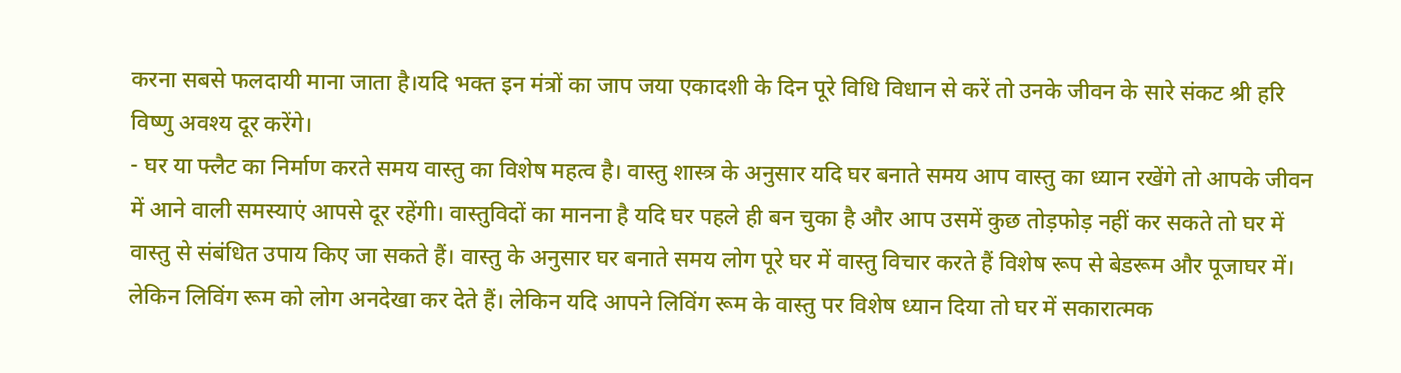करना सबसे फलदायी माना जाता है।यदि भक्त इन मंत्रों का जाप जया एकादशी के दिन पूरे विधि विधान से करें तो उनके जीवन के सारे संकट श्री हरि विष्णु अवश्य दूर करेंगे।
- घर या फ्लैट का निर्माण करते समय वास्तु का विशेष महत्व है। वास्तु शास्त्र के अनुसार यदि घर बनाते समय आप वास्तु का ध्यान रखेंगे तो आपके जीवन में आने वाली समस्याएं आपसे दूर रहेंगी। वास्तुविदों का मानना है यदि घर पहले ही बन चुका है और आप उसमें कुछ तोड़फोड़ नहीं कर सकते तो घर में वास्तु से संबंधित उपाय किए जा सकते हैं। वास्तु के अनुसार घर बनाते समय लोग पूरे घर में वास्तु विचार करते हैं विशेष रूप से बेडरूम और पूजाघर में। लेकिन लिविंग रूम को लोग अनदेखा कर देते हैं। लेकिन यदि आपने लिविंग रूम के वास्तु पर विशेष ध्यान दिया तो घर में सकारात्मक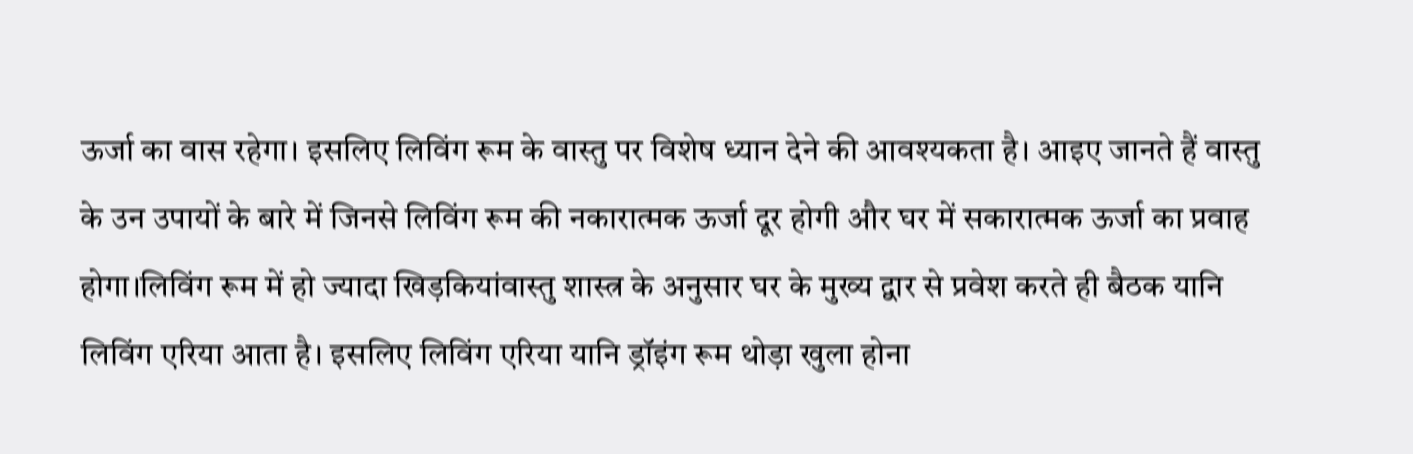ऊर्जा का वास रहेगा। इसलिए लिविंग रूम के वास्तु पर विशेष ध्यान देने की आवश्यकता है। आइए जानते हैं वास्तु के उन उपायों के बारे में जिनसे लिविंग रूम की नकारात्मक ऊर्जा दूर होगी और घर में सकारात्मक ऊर्जा का प्रवाह होगा।लिविंग रूम में हो ज्यादा खिड़कियांवास्तु शास्त्र के अनुसार घर के मुख्य द्वार से प्रवेश करते ही बैठक यानि लिविंग एरिया आता है। इसलिए लिविंग एरिया यानि ड्रॉइंग रूम थोड़ा खुला होना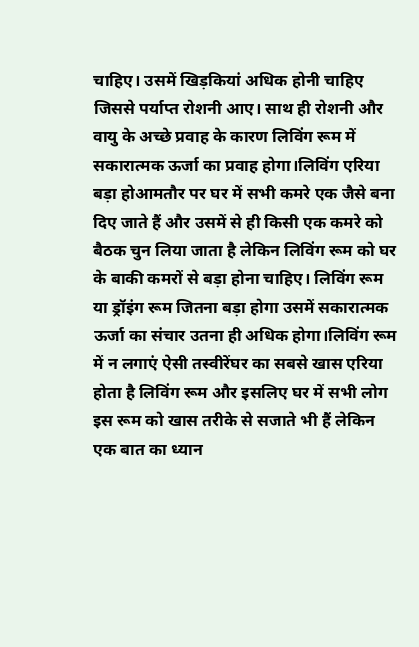चाहिए। उसमें खिड़कियां अधिक होनी चाहिए जिससे पर्याप्त रोशनी आए। साथ ही रोशनी और वायु के अच्छे प्रवाह के कारण लिविंग रूम में सकारात्मक ऊर्जा का प्रवाह होगा।लिविंग एरिया बड़ा होआमतौर पर घर में सभी कमरे एक जैसे बना दिए जाते हैं और उसमें से ही किसी एक कमरे को बैठक चुन लिया जाता है लेकिन लिविंग रूम को घर के बाकी कमरों से बड़ा होना चाहिए। लिविंग रूम या ड्रॉइंग रूम जितना बड़ा होगा उसमें सकारात्मक ऊर्जा का संचार उतना ही अधिक होगा।लिविंग रूम में न लगाएं ऐसी तस्वीरेंघर का सबसे खास एरिया होता है लिविंग रूम और इसलिए घर में सभी लोग इस रूम को खास तरीके से सजाते भी हैं लेकिन एक बात का ध्यान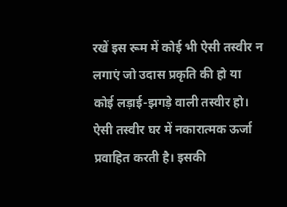रखें इस रूम में कोई भी ऐसी तस्वीर न लगाएं जो उदास प्रकृति की हो या कोई लड़ाई-झगड़े वाली तस्वीर हो। ऐसी तस्वीर घर में नकारात्मक ऊर्जा प्रवाहित करती है। इसकी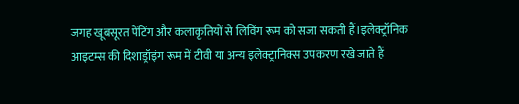जगह खूबसूरत पेंटिंग और कलाकृतियों से लिविंग रूम को सजा सकती हैं।इलेक्ट्रॉनिक आइटम्स की दिशाड्रॉइंग रूम में टीवी या अन्य इलेक्ट्रानिक्स उपकरण रखे जाते हैं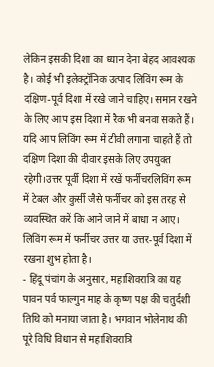लेकिन इसकी दिशा का ध्यान देना बेहद आवश्यक है। कोई भी इलेक्ट्रॉनिक उत्पाद लिविंग रूम के दक्षिण-पूर्व दिशा में रखे जाने चाहिए। समान रखने के लिए आप इस दिशा में रैक भी बनवा सकते हैं। यदि आप लिविंग रूम में टीवी लगाना चाहते हैं तो दक्षिण दिशा की दीवार इसके लिए उपयुक्त रहेगी।उत्तर पूर्वी दिशा में रखें फर्नीचरलिविंग रूम में टेबल और कुर्सी जैसे फर्नीचर को इस तरह से व्यवस्थित करें कि आने जाने में बाधा न आए। लिविंग रूम में फर्नीचर उत्तर या उत्तर-पूर्व दिशा में रखना शुभ होता है।
- हिंदू पंचांग के अनुसार, महाशिवरात्रि का यह पावन पर्व फाल्गुन माह के कृष्ण पक्ष की चतुर्दशी तिथि को मनाया जाता है। भगवान भोलेनाथ की पूरे विधि विधान से महाशिवरात्रि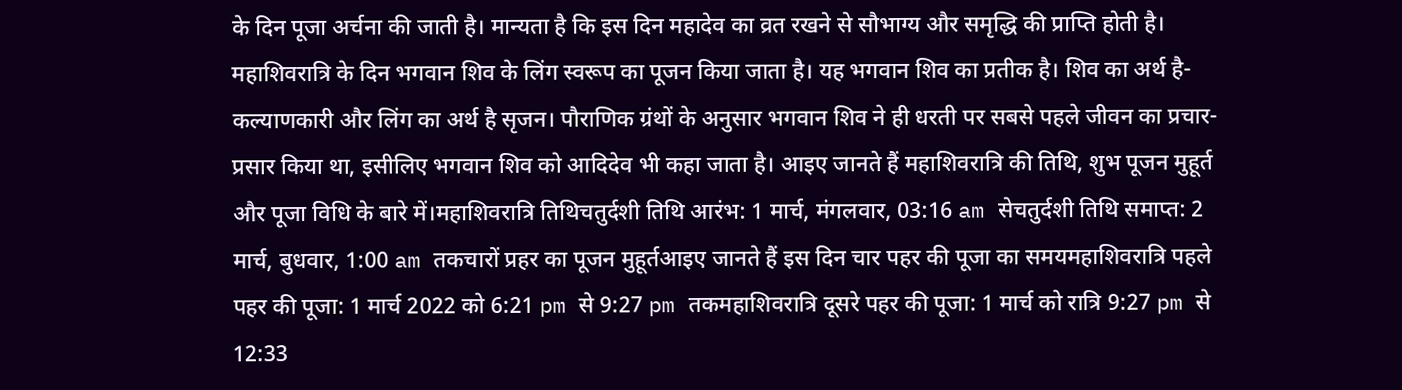के दिन पूजा अर्चना की जाती है। मान्यता है कि इस दिन महादेव का व्रत रखने से सौभाग्य और समृद्धि की प्राप्ति होती है। महाशिवरात्रि के दिन भगवान शिव के लिंग स्वरूप का पूजन किया जाता है। यह भगवान शिव का प्रतीक है। शिव का अर्थ है- कल्याणकारी और लिंग का अर्थ है सृजन। पौराणिक ग्रंथों के अनुसार भगवान शिव ने ही धरती पर सबसे पहले जीवन का प्रचार-प्रसार किया था, इसीलिए भगवान शिव को आदिदेव भी कहा जाता है। आइए जानते हैं महाशिवरात्रि की तिथि, शुभ पूजन मुहूर्त और पूजा विधि के बारे में।महाशिवरात्रि तिथिचतुर्दशी तिथि आरंभ: 1 मार्च, मंगलवार, 03:16 am सेचतुर्दशी तिथि समाप्त: 2 मार्च, बुधवार, 1:00 am तकचारों प्रहर का पूजन मुहूर्तआइए जानते हैं इस दिन चार पहर की पूजा का समयमहाशिवरात्रि पहले पहर की पूजा: 1 मार्च 2022 को 6:21 pm से 9:27 pm तकमहाशिवरात्रि दूसरे पहर की पूजा: 1 मार्च को रात्रि 9:27 pm से 12:33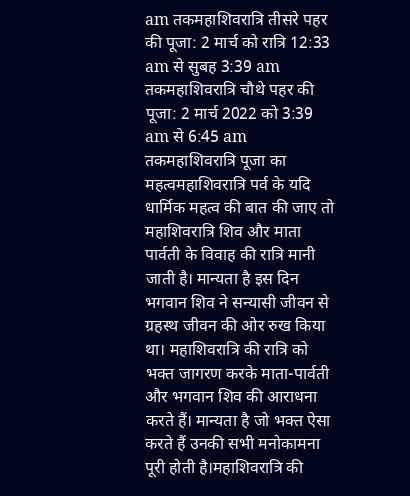am तकमहाशिवरात्रि तीसरे पहर की पूजा: 2 मार्च को रात्रि 12:33 am से सुबह 3:39 am तकमहाशिवरात्रि चौथे पहर की पूजा: 2 मार्च 2022 को 3:39 am से 6:45 am तकमहाशिवरात्रि पूजा का महत्वमहाशिवरात्रि पर्व के यदि धार्मिक महत्व की बात की जाए तो महाशिवरात्रि शिव और माता पार्वती के विवाह की रात्रि मानी जाती है। मान्यता है इस दिन भगवान शिव ने सन्यासी जीवन से ग्रहस्थ जीवन की ओर रुख किया था। महाशिवरात्रि की रात्रि को भक्त जागरण करके माता-पार्वती और भगवान शिव की आराधना करते हैं। मान्यता है जो भक्त ऐसा करते हैं उनकी सभी मनोकामना पूरी होती है।महाशिवरात्रि की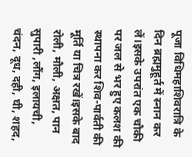पूजा विधिमहाशिवरात्रि के दिन ब्रह्ममुहूर्त में स्नान कर लें।इसके उपरांत एक चौकी पर जल से भर हुए कलश की स्थापना कर शिव-पार्वती की मूर्ति या चित्र रखें।इसके बाद रोली, मौली, अक्षत, पान सुपारी ,लौंग, इलायची, चंदन, दूध, दही, घी, शहद,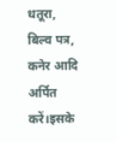धतूरा, बिल्व पत्र, कनेर आदि अर्पित करें।इसके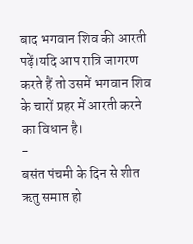बाद भगवान शिव की आरती पढ़ें।यदि आप रात्रि जागरण करते हैं तो उसमें भगवान शिव के चारों प्रहर में आरती करने का विधान है।
-
बसंत पंचमी के दिन से शीत ऋतु समाप्त हो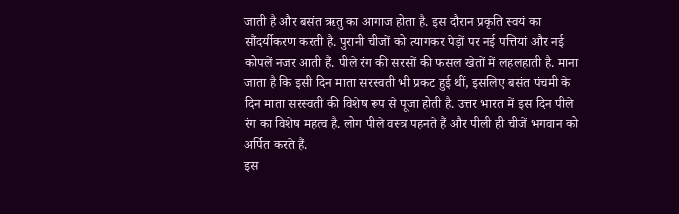जाती है और बसंत ऋतु का आगाज होता है. इस दौरान प्रकृति स्वयं का सौंदर्यीकरण करती है. पुरानी चीजों को त्यागकर पेड़ों पर नई पत्तियां और नई कोपलें नजर आती हैं. पीले रंग की सरसों की फसल खेतों में लहलहाती है. माना जाता है कि इसी दिन माता सरस्वती भी प्रकट हुई थीं, इसलिए बसंत पंचमी के दिन माता सरस्वती की विशेष रूप से पूजा होती है. उत्तर भारत में इस दिन पीले रंग का विशेष महत्व है. लोग पीले वस्त्र पहनते हैं और पीली ही चीजें भगवान को अर्पित करते हैं.
इस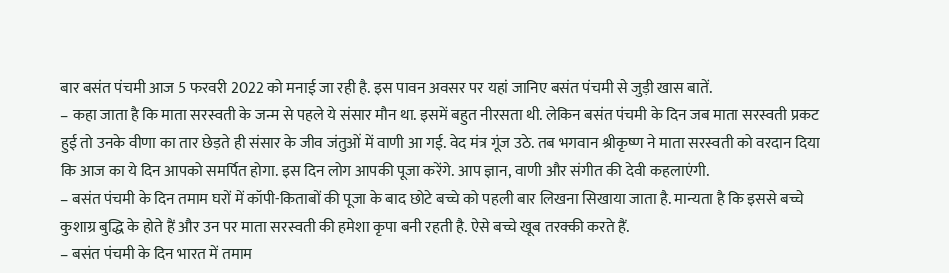बार बसंत पंचमी आज 5 फरवरी 2022 को मनाई जा रही है. इस पावन अवसर पर यहां जानिए बसंत पंचमी से जुड़ी खास बातें.
– कहा जाता है कि माता सरस्वती के जन्म से पहले ये संसार मौन था. इसमें बहुत नीरसता थी. लेकिन बसंत पंचमी के दिन जब माता सरस्वती प्रकट हुई तो उनके वीणा का तार छेड़ते ही संसार के जीव जंतुओं में वाणी आ गई. वेद मंत्र गूंज उठे. तब भगवान श्रीकृष्ण ने माता सरस्वती को वरदान दिया कि आज का ये दिन आपको समर्पित होगा. इस दिन लोग आपकी पूजा करेंगे. आप ज्ञान, वाणी और संगीत की देवी कहलाएंगी.
– बसंत पंचमी के दिन तमाम घरों में कॉपी-किताबों की पूजा के बाद छोटे बच्चे को पहली बार लिखना सिखाया जाता है. मान्यता है कि इससे बच्चे कुशाग्र बुद्धि के होते हैं और उन पर माता सरस्वती की हमेशा कृपा बनी रहती है. ऐसे बच्चे खूब तरक्की करते हैं.
– बसंत पंचमी के दिन भारत में तमाम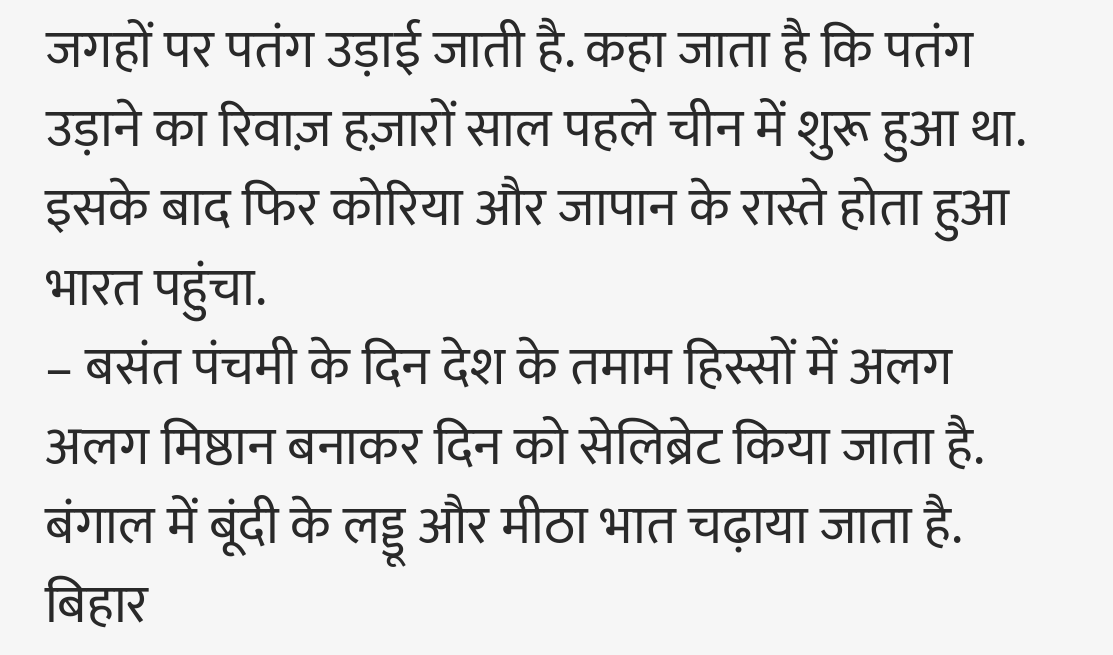जगहों पर पतंग उड़ाई जाती है. कहा जाता है कि पतंग उड़ाने का रिवाज़ हज़ारों साल पहले चीन में शुरू हुआ था. इसके बाद फिर कोरिया और जापान के रास्ते होता हुआ भारत पहुंचा.
– बसंत पंचमी के दिन देश के तमाम हिस्सों में अलग अलग मिष्ठान बनाकर दिन को सेलिब्रेट किया जाता है. बंगाल में बूंदी के लड्डू और मीठा भात चढ़ाया जाता है. बिहार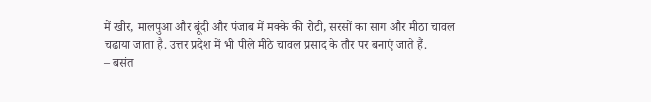में खीर, मालपुआ और बूंदी और पंजाब में मक्के की रोटी, सरसों का साग और मीठा चावल चढाया जाता है. उत्तर प्रदेश में भी पीले मीठे चावल प्रसाद के तौर पर बनाएं जाते हैं.
– बसंत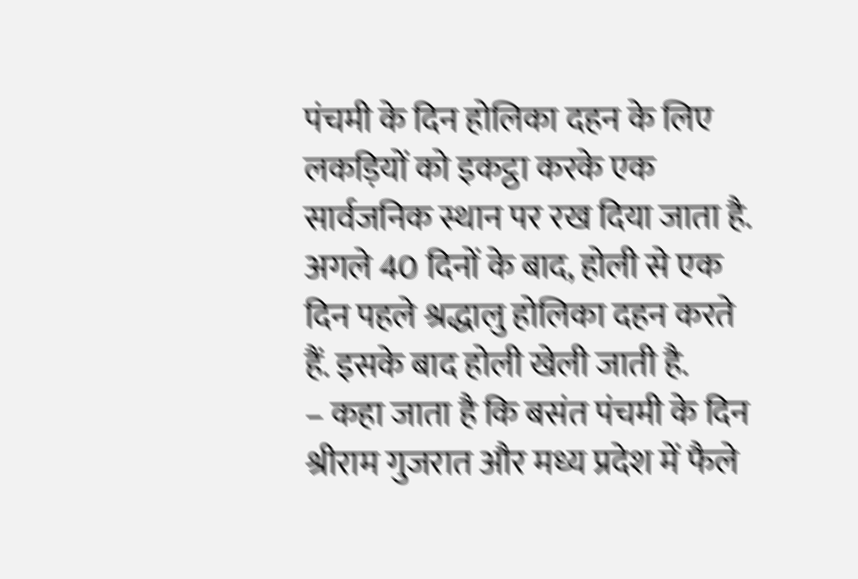पंचमी के दिन होलिका दहन के लिए लकड़ियों को इकट्ठा करके एक सार्वजनिक स्थान पर रख दिया जाता है. अगले 40 दिनों के बाद, होली से एक दिन पहले श्रद्धालु होलिका दहन करते हैं. इसके बाद होली खेली जाती है.
– कहा जाता है कि बसंत पंचमी के दिन श्रीराम गुजरात और मध्य प्रदेश में फैले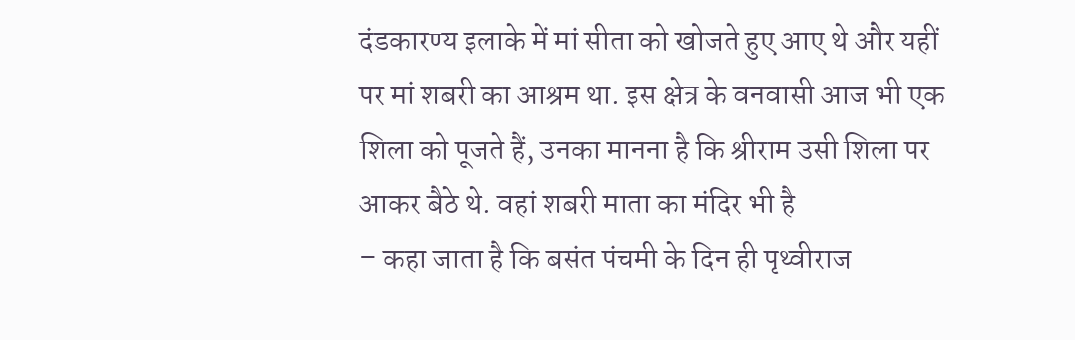दंडकारण्य इलाके में मां सीता को खोजते हुए आए थे और यहीं पर मां शबरी का आश्रम था. इस क्षेत्र के वनवासी आज भी एक शिला को पूजते हैं, उनका मानना है कि श्रीराम उसी शिला पर आकर बैठे थे. वहां शबरी माता का मंदिर भी है
– कहा जाता है कि बसंत पंचमी के दिन ही पृथ्वीराज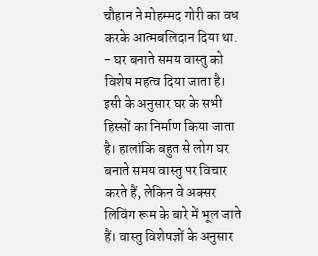चौहान ने मोहम्मद गोरी का वध करके आत्मबलिदान दिया था. - घर बनाते समय वास्तु को विशेष महत्व दिया जाता है। इसी के अनुसार घर के सभी हिस्सों का निर्माण किया जाता है। हालांकि बहुत से लोग घर बनाते समय वास्तु पर विचार करते हैं, लेकिन वे अक्सर लिविंग रूम के बारे में भूल जाते हैं। वास्तु विशेषज्ञों के अनुसार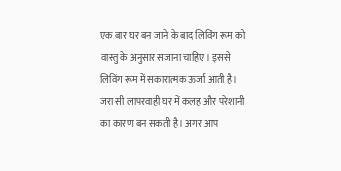एक बार घर बन जाने के बाद लिविंग रूम को वास्तु के अनुसार सजाना चाहिए। इससे लिविंग रूम में सकारात्मक ऊर्जा आती है। जरा सी लापरवाही घर में कलह और परेशानी का कारण बन सकती है। अगर आप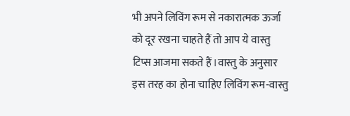भी अपने लिविंग रूम से नकारात्मक ऊर्जा को दूर रखना चाहते हैं तो आप ये वास्तु टिप्स आजमा सकते हैं।वास्तु के अनुसार इस तरह का होना चाहिए लिविंग रूम-वास्तु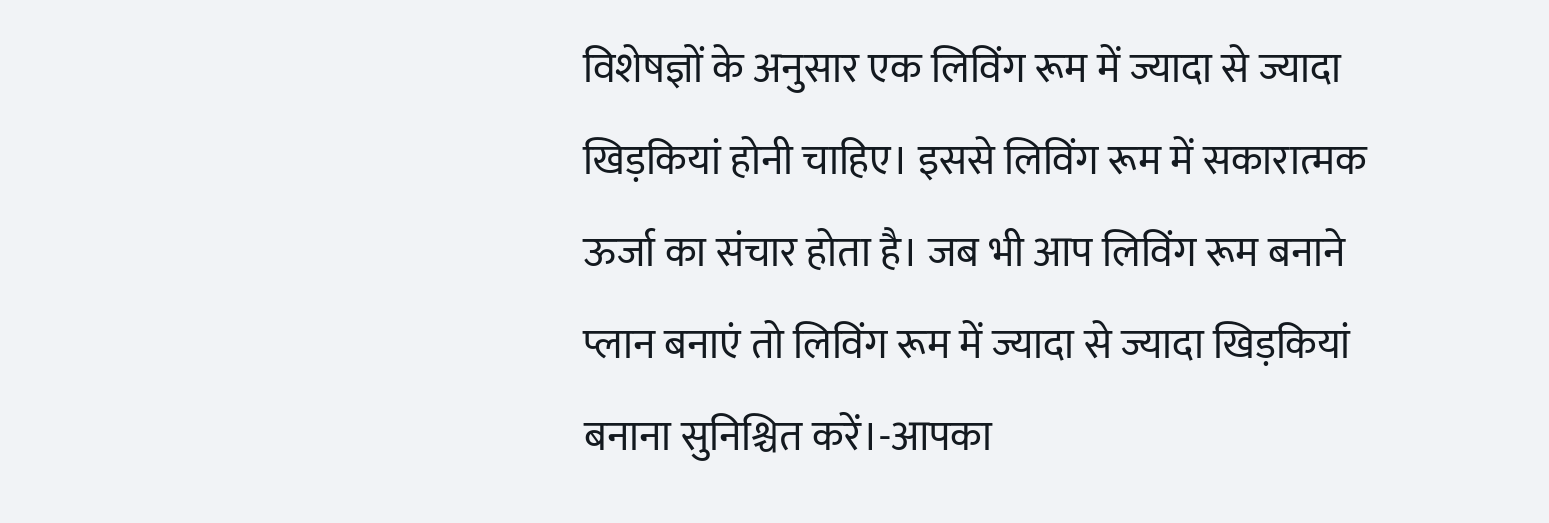विशेषज्ञों के अनुसार एक लिविंग रूम में ज्यादा से ज्यादा खिड़कियां होनी चाहिए। इससे लिविंग रूम में सकारात्मक ऊर्जा का संचार होता है। जब भी आप लिविंग रूम बनाने प्लान बनाएं तो लिविंग रूम में ज्यादा से ज्यादा खिड़कियां बनाना सुनिश्चित करें।-आपका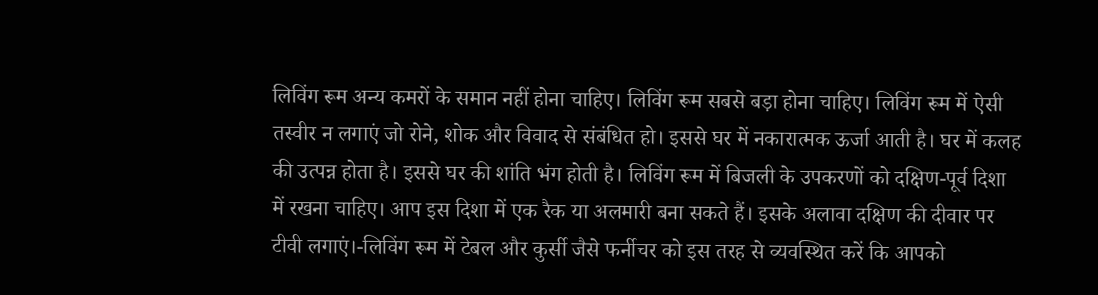लिविंग रूम अन्य कमरों के समान नहीं होना चाहिए। लिविंग रूम सबसे बड़ा होना चाहिए। लिविंग रूम में ऐसी तस्वीर न लगाएं जो रोने, शोक और विवाद से संबंधित हो। इससे घर में नकारात्मक ऊर्जा आती है। घर में कलह की उत्पन्न होता है। इससे घर की शांति भंग होती है। लिविंग रूम में बिजली के उपकरणों को दक्षिण-पूर्व दिशा में रखना चाहिए। आप इस दिशा में एक रैक या अलमारी बना सकते हैं। इसके अलावा दक्षिण की दीवार पर टीवी लगाएं।-लिविंग रूम में टेबल और कुर्सी जैसे फर्नीचर को इस तरह से व्यवस्थित करें कि आपको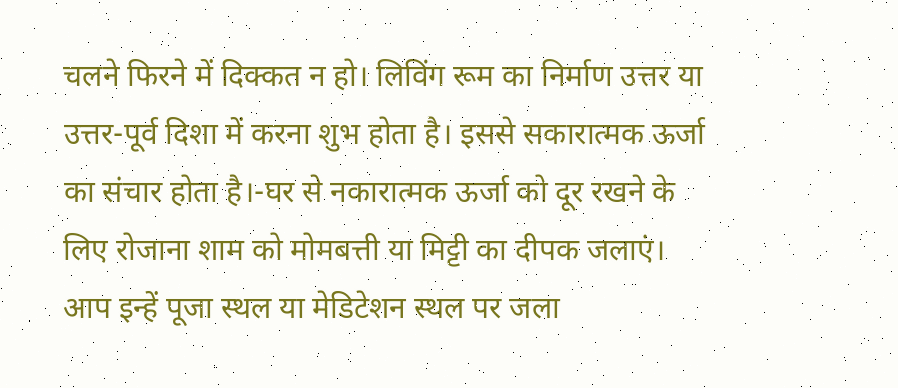चलने फिरने में दिक्कत न हो। लिविंग रूम का निर्माण उत्तर या उत्तर-पूर्व दिशा में करना शुभ होता है। इससे सकारात्मक ऊर्जा का संचार होता है।-घर से नकारात्मक ऊर्जा को दूर रखने के लिए रोजाना शाम को मोमबत्ती या मिट्टी का दीपक जलाएं। आप इन्हें पूजा स्थल या मेडिटेशन स्थल पर जला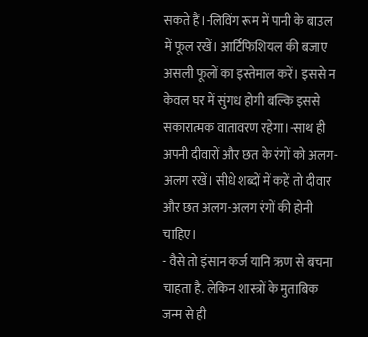सकते हैं।-लिविंग रूम में पानी के बाउल में फूल रखें। आर्टिफिशियल की बजाए असली फूलों का इस्तेमाल करें। इससे न केवल घर में सुंगध होगी बल्कि इससे सकारात्मक वातावरण रहेगा।-साथ ही अपनी दीवारों और छत के रंगों को अलग-अलग रखें। सीधे शब्दों में कहें तो दीवार और छत अलग-अलग रंगों की होनी चाहिए।
- वैसे तो इंसान कर्ज यानि ऋण से बचना चाहता है. लेकिन शास्त्रों के मुताबिक जन्म से ही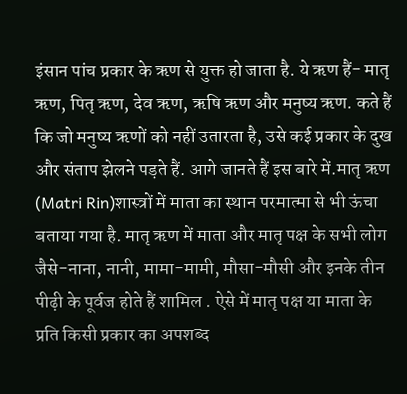इंसान पांच प्रकार के ऋण से युक्त हो जाता है. ये ऋण हैं- मातृ ऋण, पितृ ऋण, देव ऋण, ऋषि ऋण और मनुष्य ऋण. कते हैं कि जो मनुष्य ऋणों को नहीं उतारता है, उसे कई प्रकार के दुख और संताप झेलने पड़ते हैं. आगे जानते हैं इस बारे में.मातृ ऋण (Matri Rin)शास्त्रों में माता का स्थान परमात्मा से भी ऊंचा बताया गया है. मातृ ऋण में माता और मातृ पक्ष के सभी लोग जैसे-नाना, नानी, मामा-मामी, मौसा-मौसी और इनके तीन पीढ़ी के पूर्वज होते हैं शामिल . ऐसे में मातृ पक्ष या माता के प्रति किसी प्रकार का अपशब्द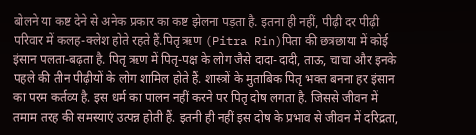बोलने या कष्ट देने से अनेक प्रकार का कष्ट झेलना पड़ता है. इतना ही नहीं, पीढ़ी दर पीढ़ी परिवार में कलह-क्लेश होते रहते हैं.पितृ ऋण (Pitra Rin)पिता की छत्रछाया में कोई इंसान पलता-बढ़ता है. पितृ ऋण में पितृ-पक्ष के लोग जैसे दादा-दादी, ताऊ, चाचा और इनके पहले की तीन पीढ़ीयों के लोग शामिल होते हैं. शास्त्रों के मुताबिक पितृ भक्त बनना हर इंसान का परम कर्तव्य है. इस धर्म का पालन नहीं करने पर पितृ दोष लगता है. जिससे जीवन में तमाम तरह की समस्याएं उत्पन्न होती हैं. इतनी ही नहीं इस दोष के प्रभाव से जीवन में दरिद्रता,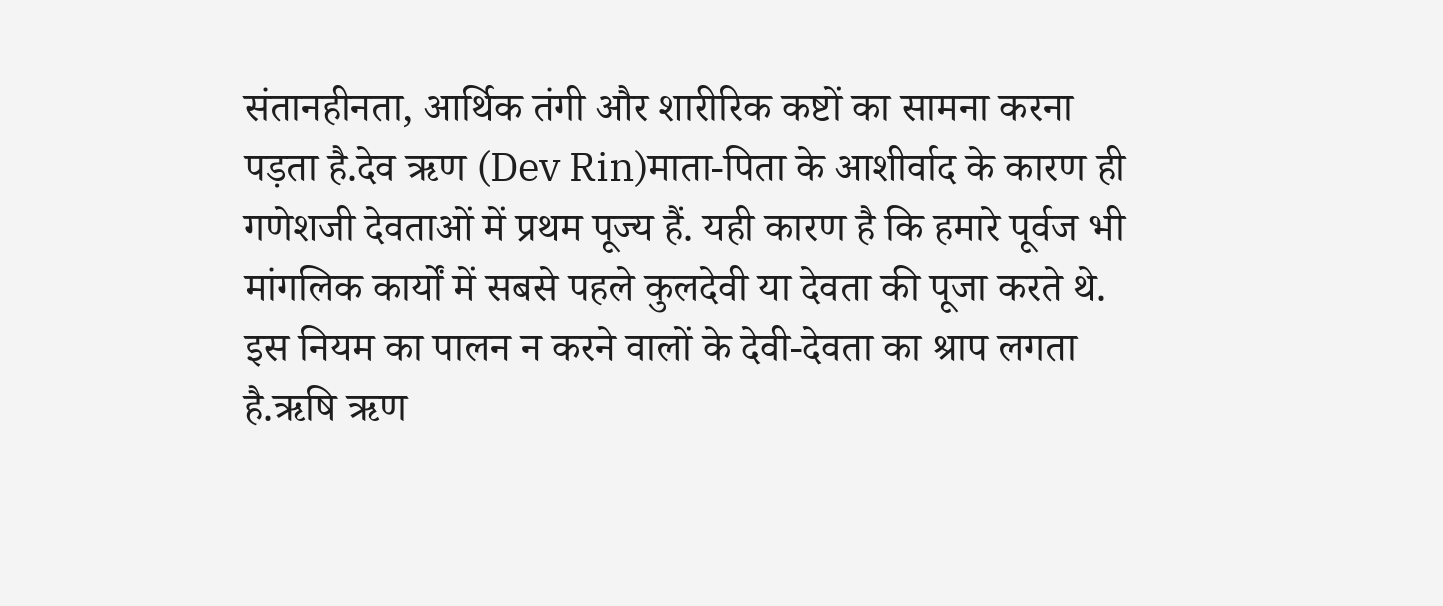संतानहीनता, आर्थिक तंगी और शारीरिक कष्टों का सामना करना पड़ता है.देव ऋण (Dev Rin)माता-पिता के आशीर्वाद के कारण ही गणेशजी देवताओं में प्रथम पूज्य हैं. यही कारण है कि हमारे पूर्वज भी मांगलिक कार्यों में सबसे पहले कुलदेवी या देवता की पूजा करते थे. इस नियम का पालन न करने वालों के देवी-देवता का श्राप लगता है.ऋषि ऋण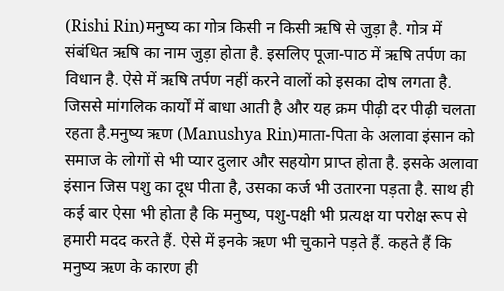(Rishi Rin)मनुष्य का गोत्र किसी न किसी ऋषि से जुड़ा है. गोत्र में संबंधित ऋषि का नाम जुड़ा होता है. इसलिए पूजा-पाठ में ऋषि तर्पण का विधान है. ऐसे में ऋषि तर्पण नहीं करने वालों को इसका दोष लगता है. जिससे मांगलिक कार्यों में बाधा आती है और यह क्रम पीढ़ी दर पीढ़ी चलता रहता है.मनुष्य ऋण (Manushya Rin)माता-पिता के अलावा इंसान को समाज के लोगों से भी प्यार दुलार और सहयोग प्राप्त होता है. इसके अलावा इंसान जिस पशु का दूध पीता है, उसका कर्ज भी उतारना पड़ता है. साथ ही कई बार ऐसा भी होता है कि मनुष्य, पशु-पक्षी भी प्रत्यक्ष या परोक्ष रूप से हमारी मदद करते हैं. ऐसे में इनके ऋण भी चुकाने पड़ते हैं. कहते हैं कि मनुष्य ऋण के कारण ही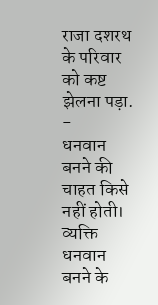राजा दशरथ के परिवार को कष्ट झेलना पड़ा.
-
धनवान बनने की चाहत किसे नहीं होती। व्यक्ति धनवान बनने के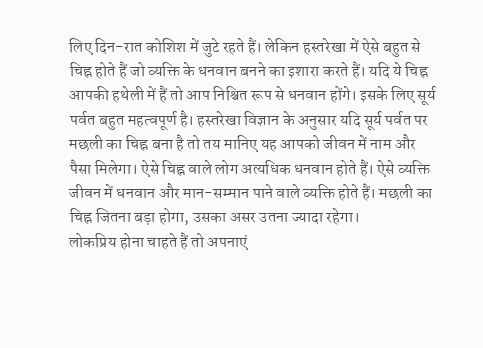लिए दिन-रात कोशिश में जुटे रहते हैं। लेकिन हस्तरेखा में ऐसे बहुत से चिह्न होते हैं जो व्यक्ति के धनवान बनने का इशारा करते हैं। यदि ये चिह्न आपकी हथेली में हैं तो आप निश्चित रूप से धनवान होंगे। इसके लिए सूर्य पर्वत बहुत महत्वपूर्ण है। हस्तरेखा विज्ञान के अनुसार यदि सूर्य पर्वत पर मछली का चिह्न बना है तो तय मानिए यह आपको जीवन में नाम और पैसा मिलेगा। ऐसे चिह्न वाले लोग अत्यधिक धनवान होते हैं। ऐसे व्यक्ति जीवन में धनवान और मान-सम्मान पाने वाले व्यक्ति होते हैं। मछली का चिह्न जितना बड़ा होगा, उसका असर उतना ज्यादा रहेगा।
लोकप्रिय होना चाहते हैं तो अपनाएं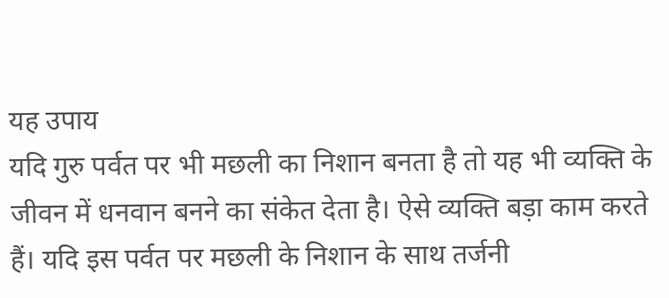यह उपाय
यदि गुरु पर्वत पर भी मछली का निशान बनता है तो यह भी व्यक्ति के जीवन में धनवान बनने का संकेत देता है। ऐसे व्यक्ति बड़ा काम करते हैं। यदि इस पर्वत पर मछली के निशान के साथ तर्जनी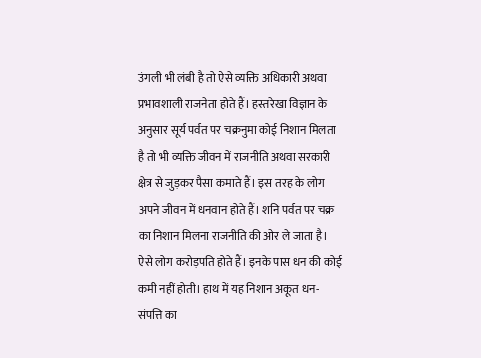उंगली भी लंबी है तो ऐसे व्यक्ति अधिकारी अथवा प्रभावशाली राजनेता होते हैं। हस्तरेखा विज्ञान के अनुसार सूर्य पर्वत पर चक्रनुमा कोई निशान मिलता है तो भी व्यक्ति जीवन में राजनीति अथवा सरकारी क्षेत्र से जुड़कर पैसा कमाते हैं। इस तरह के लोग अपने जीवन में धनवान होते हैं। शनि पर्वत पर चक्र का निशान मिलना राजनीति की ओर ले जाता है। ऐसे लोग करोड़पति होते हैं। इनके पास धन की कोई कमी नहीं होती। हाथ में यह निशान अकूत धन-संपत्ति का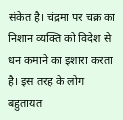संकेत है। चंद्रमा पर चक्र का निशान व्यक्ति को विदेश से धन कमाने का इशारा करता है। इस तरह के लोग बहुतायत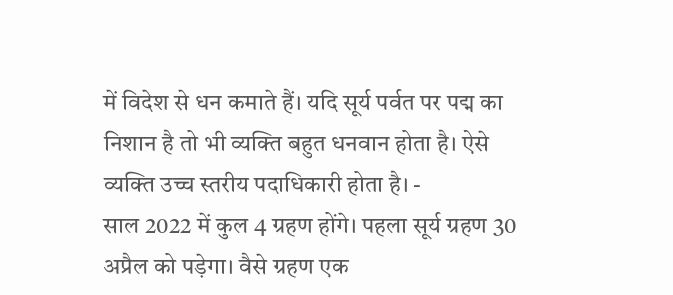में विदेश से धन कमाते हैं। यदि सूर्य पर्वत पर पद्म का निशान है तो भी व्यक्ति बहुत धनवान होता है। ऐसे व्यक्ति उच्च स्तरीय पदाधिकारी होता है। -
साल 2022 में कुल 4 ग्रहण होंगे। पहला सूर्य ग्रहण 30 अप्रैल को पड़ेगा। वैसे ग्रहण एक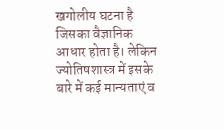खगोलीय घटना है जिसका वैज्ञानिक आधार होता है। लेकिन ज्योतिषशास्त्र में इसके बारे में कई मान्यताएं व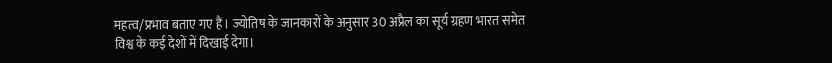महत्व/प्रभाव बताए गए हैं। ज्योतिष के जानकारों के अनुसार 30 अप्रैल का सूर्य ग्रहण भारत समेत विश्व के कई देशों में दिखाई देगा।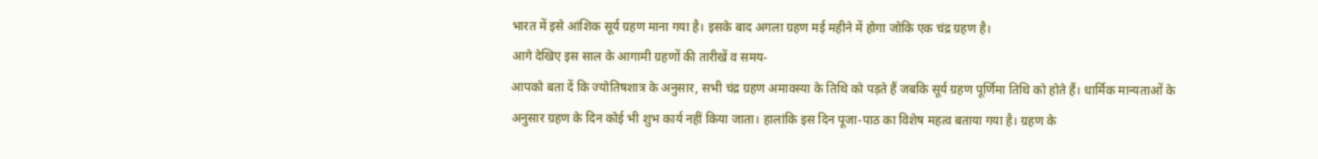भारत में इसे आंशिक सूर्य ग्रहण माना गया है। इसके बाद अगला ग्रहण मई महीने में होगा जोकि एक चंद्र ग्रहण है।
आगे देखिए इस साल के आगामी ग्रहणों की तारीखें व समय-
आपको बता दें कि ज्योतिषशात्र के अनुसार, सभी चंद्र ग्रहण अमावस्या के तिथि को पड़ते हैं जबकि सूर्य ग्रहण पूर्णिमा तिथि को होते हैं। धार्मिक मान्यताओं के अनुसार ग्रहण के दिन कोई भी शुभ कार्य नहीं किया जाता। हालांकि इस दिन पूजा-पाठ का विशेष महत्व बताया गया है। ग्रहण के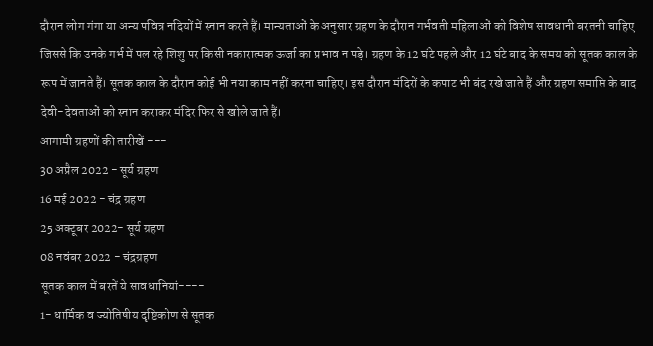दौरान लोग गंगा या अन्य पवित्र नदियों में स्नान करते हैं। मान्यताओं के अनुसार ग्रहण के दौरान गर्भवती महिलाओं को विशेष सावधानी बरतनी चाहिए जिससे कि उनके गर्भ में पल रहे शिशु पर किसी नकारात्मक ऊर्जा का प्रभाव न पड़े। ग्रहण के 12 घंटे पहले और 12 घंटे बाद के समय को सूतक काल के रूप में जानते हैं। सूतक काल के दौरान कोई भी नया काम नहीं करना चाहिए। इस दौरान मंदिरों के कपाट भी बंद रखे जाते हैं और ग्रहण समाप्ति के बाद देवी-देवताओं को स्नान कराकर मंदिर फिर से खोले जाते हैं।
आगामी ग्रहणों की तारीखें ---
30 अप्रैल 2022 - सूर्य ग्रहण
16 मई 2022 - चंद्र ग्रहण
25 अक्टूबर 2022- सूर्य ग्रहण
08 नवंबर 2022 - चंद्रग्रहण
सूतक काल में बरतें ये सावधानियां----
1- धार्मिक व ज्योतिषीय दृष्टिकोण से सूतक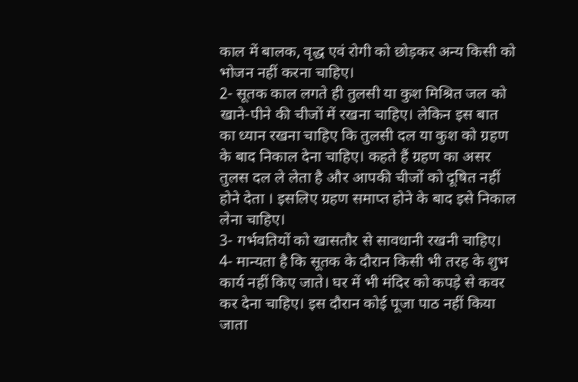काल में बालक, वृद्ध एवं रोगी को छोड़कर अन्य किसी को भोजन नहीं करना चाहिए।
2- सूतक काल लगते ही तुलसी या कुश मिश्रित जल को खाने-पीने की चीजों में रखना चाहिए। लेकिन इस बात का ध्यान रखना चाहिए कि तुलसी दल या कुश को ग्रहण के बाद निकाल देना चाहिए। कहते हैं ग्रहण का असर तुलस दल ले लेता है और आपकी चीजों को दूषित नहीं होने देता । इसलिए ग्रहण समाप्त होने के बाद इसे निकाल लेना चाहिए।
3- गर्भवतियों को खासतौर से सावधानी रखनी चाहिए।
4- मान्यता है कि सूतक के दौरान किसी भी तरह के शुभ कार्य नहीं किए जाते। घर में भी मंदिर को कपड़े से कवर कर देना चाहिए। इस दौरान कोई पूजा पाठ नहीं किया जाता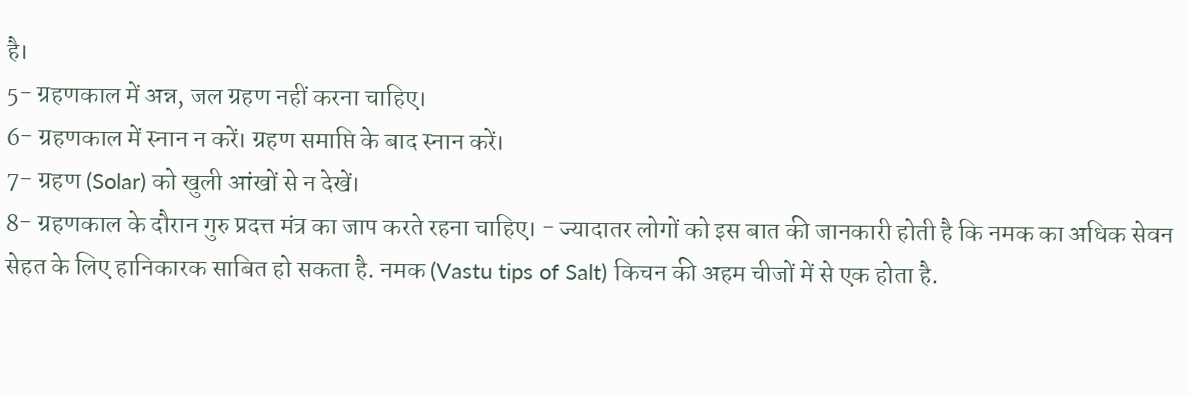है।
5- ग्रहणकाल में अन्न, जल ग्रहण नहीं करना चाहिए।
6- ग्रहणकाल में स्नान न करें। ग्रहण समाप्ति के बाद स्नान करें।
7- ग्रहण (Solar) को खुली आंखों से न देखें।
8- ग्रहणकाल के दौरान गुरु प्रदत्त मंत्र का जाप करते रहना चाहिए। - ज्यादातर लोगों को इस बात की जानकारी होती है कि नमक का अधिक सेवन सेहत के लिए हानिकारक साबित हो सकता है. नमक (Vastu tips of Salt) किचन की अहम चीजों में से एक होता है.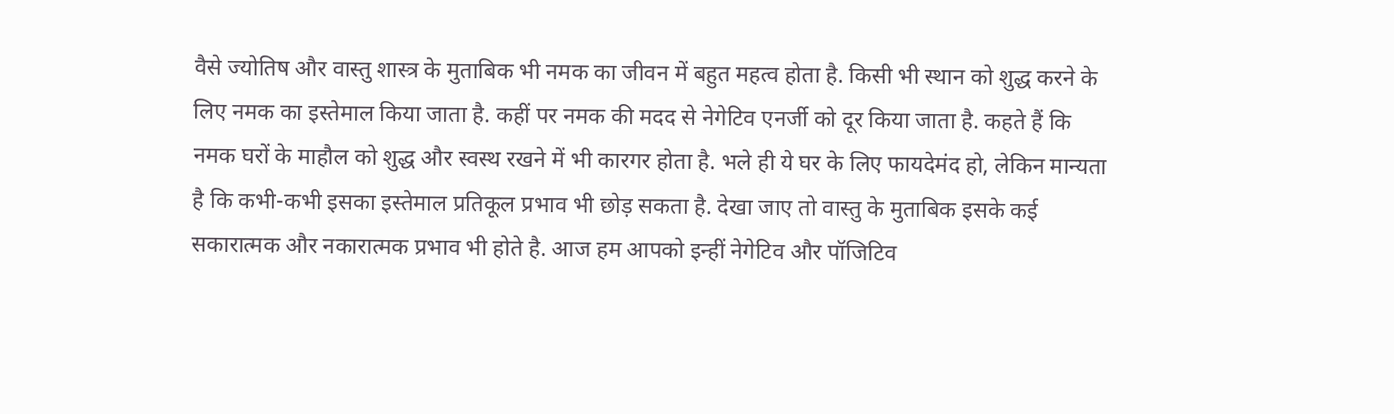वैसे ज्योतिष और वास्तु शास्त्र के मुताबिक भी नमक का जीवन में बहुत महत्व होता है. किसी भी स्थान को शुद्ध करने के लिए नमक का इस्तेमाल किया जाता है. कहीं पर नमक की मदद से नेगेटिव एनर्जी को दूर किया जाता है. कहते हैं कि नमक घरों के माहौल को शुद्ध और स्वस्थ रखने में भी कारगर होता है. भले ही ये घर के लिए फायदेमंद हो, लेकिन मान्यता है कि कभी-कभी इसका इस्तेमाल प्रतिकूल प्रभाव भी छोड़ सकता है. देखा जाए तो वास्तु के मुताबिक इसके कई सकारात्मक और नकारात्मक प्रभाव भी होते है. आज हम आपको इन्हीं नेगेटिव और पॉजिटिव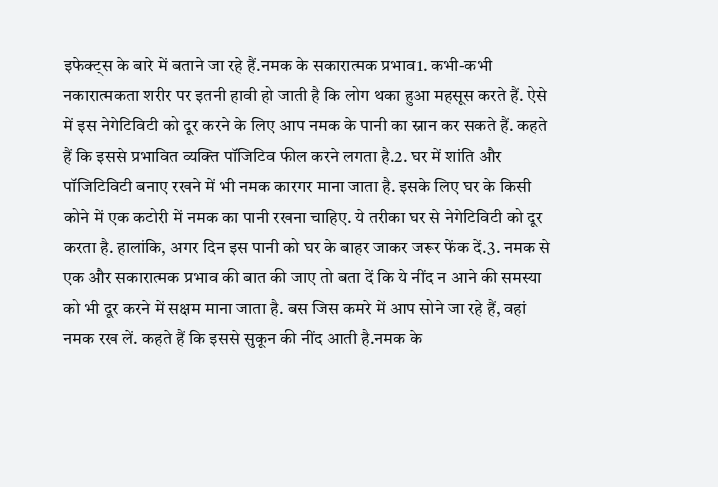इफेक्ट्स के बारे में बताने जा रहे हैं.नमक के सकारात्मक प्रभाव1. कभी-कभी नकारात्मकता शरीर पर इतनी हावी हो जाती है कि लोग थका हुआ महसूस करते हैं. ऐसे में इस नेगेटिविटी को दूर करने के लिए आप नमक के पानी का स्नान कर सकते हैं. कहते हैं कि इससे प्रभावित व्यक्ति पॉजिटिव फील करने लगता है.2. घर में शांति और पॉजिटिविटी बनाए रखने में भी नमक कारगर माना जाता है. इसके लिए घर के किसी कोने में एक कटोरी में नमक का पानी रखना चाहिए. ये तरीका घर से नेगेटिविटी को दूर करता है. हालांकि, अगर दिन इस पानी को घर के बाहर जाकर जरूर फेंक दें.3. नमक से एक और सकारात्मक प्रभाव की बात की जाए तो बता दें कि ये नींद न आने की समस्या को भी दूर करने में सक्षम माना जाता है. बस जिस कमरे में आप सोने जा रहे हैं, वहां नमक रख लें. कहते हैं कि इससे सुकून की नींद आती है.नमक के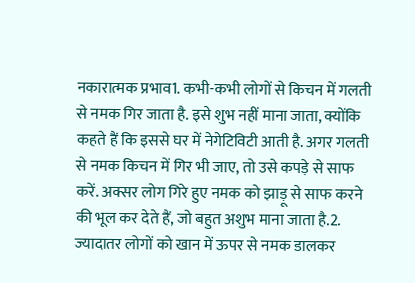नकारात्मक प्रभाव1. कभी-कभी लोगों से किचन में गलती से नमक गिर जाता है. इसे शुभ नहीं माना जाता, क्योंकि कहते हैं कि इससे घर में नेगेटिविटी आती है. अगर गलती से नमक किचन में गिर भी जाए, तो उसे कपड़े से साफ करें. अक्सर लोग गिरे हुए नमक को झाड़ू से साफ करने की भूल कर देते हैं, जो बहुत अशुभ माना जाता है.2. ज्यादातर लोगों को खान में ऊपर से नमक डालकर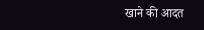खाने की आदत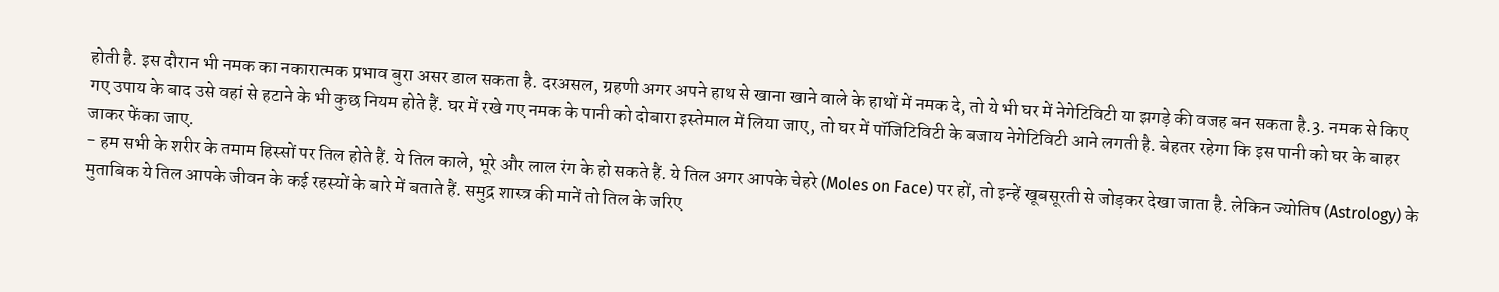होती है. इस दौरान भी नमक का नकारात्मक प्रभाव बुरा असर डाल सकता है. दरअसल, ग्रहणी अगर अपने हाथ से खाना खाने वाले के हाथों में नमक दे, तो ये भी घर में नेगेटिविटी या झगड़े की वजह बन सकता है.3. नमक से किए गए उपाय के बाद उसे वहां से हटाने के भी कुछ नियम होते हैं. घर में रखे गए नमक के पानी को दोबारा इस्तेमाल में लिया जाए, तो घर में पॉजिटिविटी के बजाय नेगेटिविटी आने लगती है. बेहतर रहेगा कि इस पानी को घर के बाहर जाकर फेंका जाए.
- हम सभी के शरीर के तमाम हिस्सों पर तिल होते हैं. ये तिल काले, भूरे और लाल रंग के हो सकते हैं. ये तिल अगर आपके चेहरे (Moles on Face) पर हों, तो इन्हें खूबसूरती से जोड़कर देखा जाता है. लेकिन ज्योतिष (Astrology) के मुताबिक ये तिल आपके जीवन के कई रहस्यों के बारे में बताते हैं. समुद्र शास्त्र की मानें तो तिल के जरिए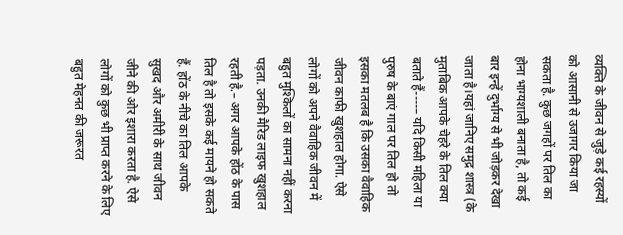व्यक्ति के जीवन से जुड़े कई रहस्यों को आसानी से उजागर किया जा सकता है. कुछ जगहों पर तिल का होना भाग्यशाली बनाता है, तो कई बार इन्हें दुर्भाग्य से भी जोड़कर देखा जाता है।यहां जानिए समुद्र शास्त्र (के मुताबिक आपके चेहरे के तिल क्या बताते हैं----– यदि किसी महिला या पुरुष के बाएं गाल पर तिल हो तो इसका मतलब है कि उसका वैवाहिक जीवन काफी खुशहाल होगा. ऐसे लोगों को अपने वैवाहिक जीवन में बहुत मुश्किलों का सामना नहीं करना पड़ता. उनकी मैरिड लाइफ खुशहाल रहती है.– अगर आपके होंठ के पास तिल है तो इसके कई मायने हो सकते हैं. होंठ के नीचे का तिल आपके सुखद और अमीरी के साथ जीवन जीने की ओर इशारा करता है. ऐसे लोगों को कुछ भी प्राप्त करने के लिए बहुत मेहनत की जरूरत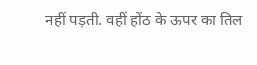नहीं पड़ती. वहीं होंठ के ऊपर का तिल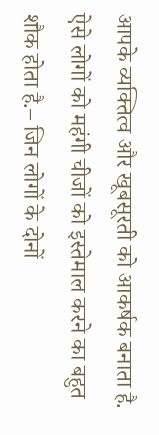आपके व्यक्तित्व और खूबसूरती को आकर्षक बनाता है. ऐसे लोगों को महंगी चीजों को इस्तेमाल करने का बहुत शौक होता है.– जिन लोगों के दोनों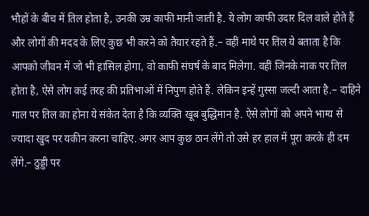भौहों के बीच में तिल होता है, उनकी उम्र काफी मानी जाती है. ये लोग काफी उदार दिल वाले होते हैं और लोगों की मदद के लिए कुछ भी करने को तैयार रहते हैं.– वहीं माथे पर तिल ये बताता है कि आपको जीवन में जो भी हासिल होगा, वो काफी संघर्ष के बाद मिलेगा. वहीं जिनके नाक पर तिल होता है, ऐसे लोग कई तरह की प्रतिभाओं में निपुण होते हैं. लेकिन इन्हें गुस्सा जल्दी आता है.– दाहिने गाल पर तिल का होना ये संकेत देता है कि व्यक्ति खूब बुद्धिमान है. ऐसे लोगों को अपने भाग्य से ज्यादा खुद पर यकीन करना चाहिए. अगर आप कुछ ठान लेंगे तो उसे हर हाल में पूरा करके ही दम लेंगे.– ठुड्डी पर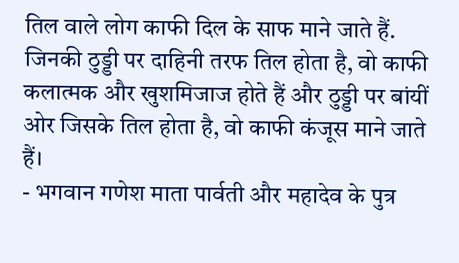तिल वाले लोग काफी दिल के साफ माने जाते हैं. जिनकी ठुड्डी पर दाहिनी तरफ तिल होता है, वो काफी कलात्मक और खुशमिजाज होते हैं और ठुड्डी पर बांयीं ओर जिसके तिल होता है, वो काफी कंजूस माने जाते हैं।
- भगवान गणेश माता पार्वती और महादेव के पुत्र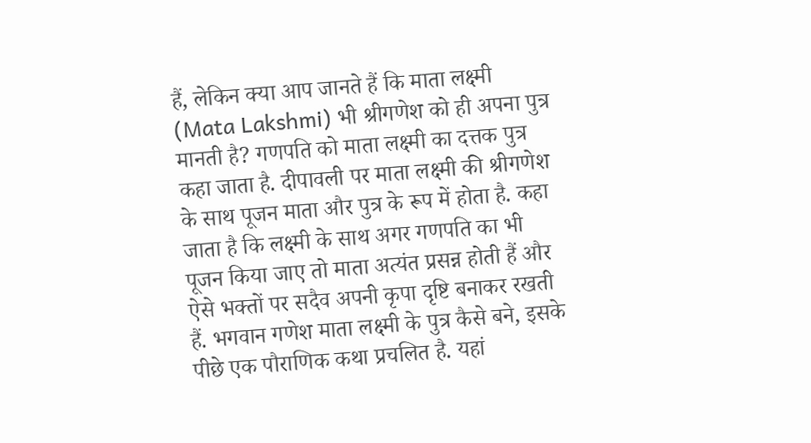हैं, लेकिन क्या आप जानते हैं कि माता लक्ष्मी (Mata Lakshmi) भी श्रीगणेश को ही अपना पुत्र मानती है? गणपति को माता लक्ष्मी का दत्तक पुत्र कहा जाता है. दीपावली पर माता लक्ष्मी की श्रीगणेश के साथ पूजन माता और पुत्र के रूप में होता है. कहा जाता है कि लक्ष्मी के साथ अगर गणपति का भी पूजन किया जाए तो माता अत्यंत प्रसन्न होती हैं और ऐसे भक्तों पर सदैव अपनी कृपा दृष्टि बनाकर रखती हैं. भगवान गणेश माता लक्ष्मी के पुत्र कैसे बने, इसके पीछे एक पौराणिक कथा प्रचलित है. यहां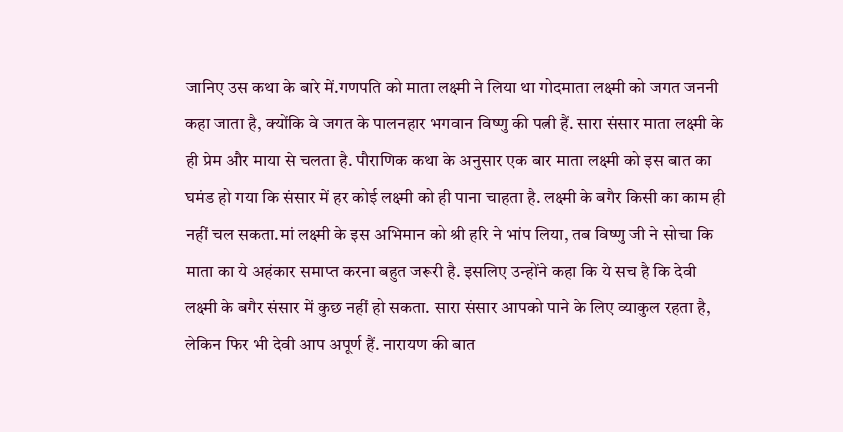जानिए उस कथा के बारे में.गणपति को माता लक्ष्मी ने लिया था गोदमाता लक्ष्मी को जगत जननी कहा जाता है, क्योंकि वे जगत के पालनहार भगवान विष्णु की पत्नी हैं. सारा संसार माता लक्ष्मी के ही प्रेम और माया से चलता है. पौराणिक कथा के अनुसार एक बार माता लक्ष्मी को इस बात का घमंड हो गया कि संसार में हर कोई लक्ष्मी को ही पाना चाहता है. लक्ष्मी के बगैर किसी का काम ही नहीं चल सकता.मां लक्ष्मी के इस अभिमान को श्री हरि ने भांप लिया, तब विष्णु जी ने सोचा कि माता का ये अहंकार समाप्त करना बहुत जरूरी है. इसलिए उन्होंने कहा कि ये सच है कि देवी लक्ष्मी के बगैर संसार में कुछ नहीं हो सकता. सारा संसार आपको पाने के लिए व्याकुल रहता है, लेकिन फिर भी देवी आप अपूर्ण हैं. नारायण की बात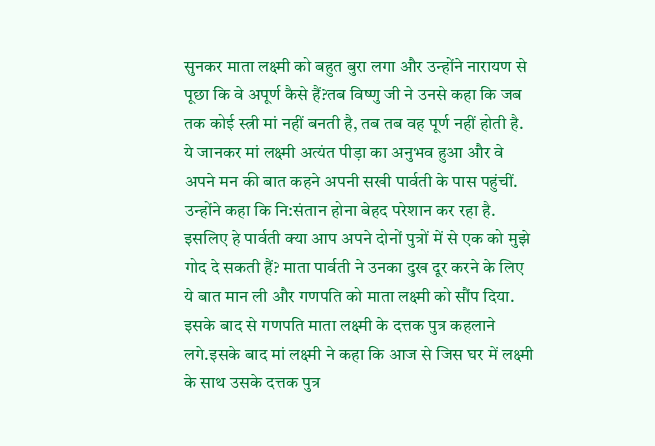सुनकर माता लक्ष्मी को बहुत बुरा लगा और उन्होंने नारायण से पूछा कि वे अपूर्ण कैसे हैं?तब विष्णु जी ने उनसे कहा कि जब तक कोई स्त्री मां नहीं बनती है, तब तब वह पूर्ण नहीं होती है. ये जानकर मां लक्ष्मी अत्यंत पीड़ा का अनुभव हुआ और वे अपने मन की बात कहने अपनी सखी पार्वती के पास पहुंचीं. उन्होंने कहा कि नि:संतान होना बेहद परेशान कर रहा है. इसलिए हे पार्वती क्या आप अपने दोनों पुत्रों में से एक को मुझे गोद दे सकती हैं? माता पार्वती ने उनका दुख दूर करने के लिए ये बात मान ली और गणपति को माता लक्ष्मी को सौंप दिया. इसके बाद से गणपति माता लक्ष्मी के दत्तक पुत्र कहलाने लगे.इसके बाद मां लक्ष्मी ने कहा कि आज से जिस घर में लक्ष्मी के साथ उसके दत्तक पुत्र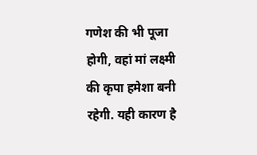गणेश की भी पूजा होगी, वहां मां लक्ष्मी की कृपा हमेशा बनी रहेगी. यही कारण है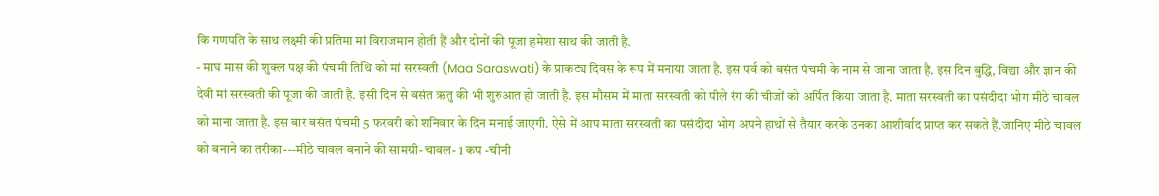कि गणपति के साथ लक्ष्मी की प्रतिमा मां विराजमान होती हैं और दोनों की पूजा हमेशा साथ की जाती है.
- माघ मास की शुक्ल पक्ष की पंचमी तिथि को मां सरस्वती (Maa Saraswati) के प्राकट्य दिवस के रूप में मनाया जाता है. इस पर्व को बसंत पंचमी के नाम से जाना जाता है. इस दिन बुद्धि, विद्या और ज्ञान की देवी मां सरस्वती की पूजा की जाती है. इसी दिन से बसंत ऋतु की भी शुरुआत हो जाती है. इस मौसम में माता सरस्वती को पीले रंग की चीजों को अर्पित किया जाता है. माता सरस्वती का पसंदीदा भोग मीठे चावल को माना जाता है. इस बार बसंत पंचमी 5 फरवरी को शनिवार के दिन मनाई जाएगी. ऐसे में आप माता सरस्वती का पसंदीदा भोग अपने हाथों से तैयार करके उनका आशीर्वाद प्राप्त कर सकते हैं.जानिए मीठे चावल को बनाने का तरीका---मीठे चावल बनाने की सामग्री-चावल- 1 कप -चीनी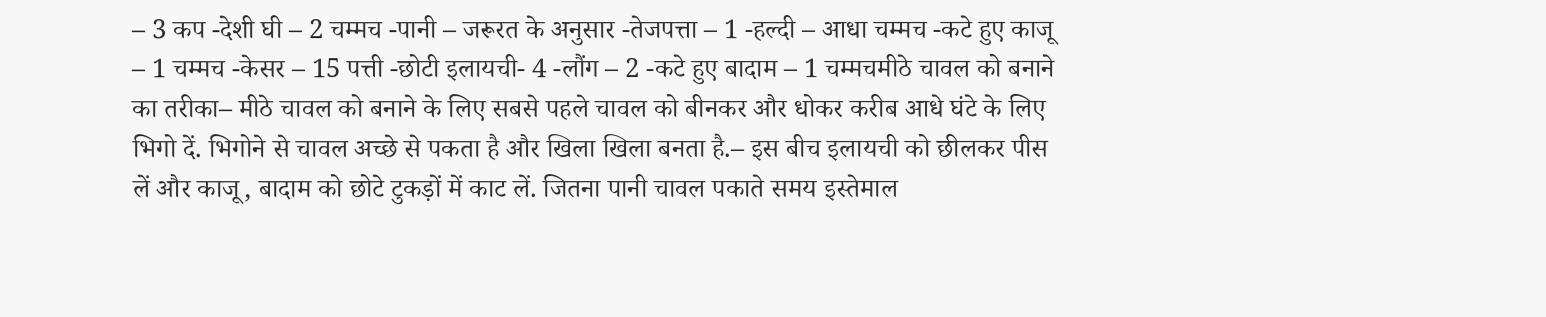– 3 कप -देशी घी – 2 चम्मच -पानी – जरूरत के अनुसार -तेजपत्ता – 1 -हल्दी – आधा चम्मच -कटे हुए काजू – 1 चम्मच -केसर – 15 पत्ती -छोटी इलायची- 4 -लौंग – 2 -कटे हुए बादाम – 1 चम्मचमीठे चावल को बनाने का तरीका– मीठे चावल को बनाने के लिए सबसे पहले चावल को बीनकर और धोकर करीब आधे घंटे के लिए भिगो दें. भिगोने से चावल अच्छे से पकता है और खिला खिला बनता है.– इस बीच इलायची को छीलकर पीस लें और काजू, बादाम को छोटे टुकड़ों में काट लें. जितना पानी चावल पकाते समय इस्तेमाल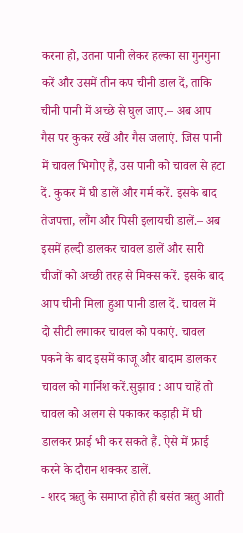करना हो, उतना पानी लेकर हल्का सा गुनगुना करें और उसमें तीन कप चीनी डाल दें, ताकि चीनी पानी में अच्छे से घुल जाए.– अब आप गैस पर कुकर रखें और गैस जलाएं. जिस पानी में चावल भिगोए हैं, उस पानी को चावल से हटा दें. कुकर में घी डालें और गर्म करें. इसके बाद तेजपत्ता, लौंग और पिसी इलायची डालें.– अब इसमें हल्दी डालकर चावल डालें और सारी चीजों को अच्छी तरह से मिक्स करें. इसके बाद आप चीनी मिला हुआ पानी डाल दें. चावल में दो सीटी लगाकर चावल को पकाएं. चावल पकने के बाद इसमें काजू और बादाम डालकर चावल को गार्निश करें.सुझाव : आप चाहें तो चावल को अलग से पकाकर कड़ाही में घी डालकर फ्राई भी कर सकते हैं. ऐसे में फ्राई करने के दौरान शक्कर डालें.
- शरद ऋतु के समाप्त होते ही बसंत ऋतु आती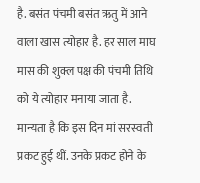है. बसंत पंचमी बसंत ऋतु में आने वाला खास त्योहार है. हर साल माघ मास की शुक्ल पक्ष की पंचमी तिथि को ये त्योहार मनाया जाता है. मान्यता है कि इस दिन मां सरस्वती प्रकट हुई थीं. उनके प्रकट होने के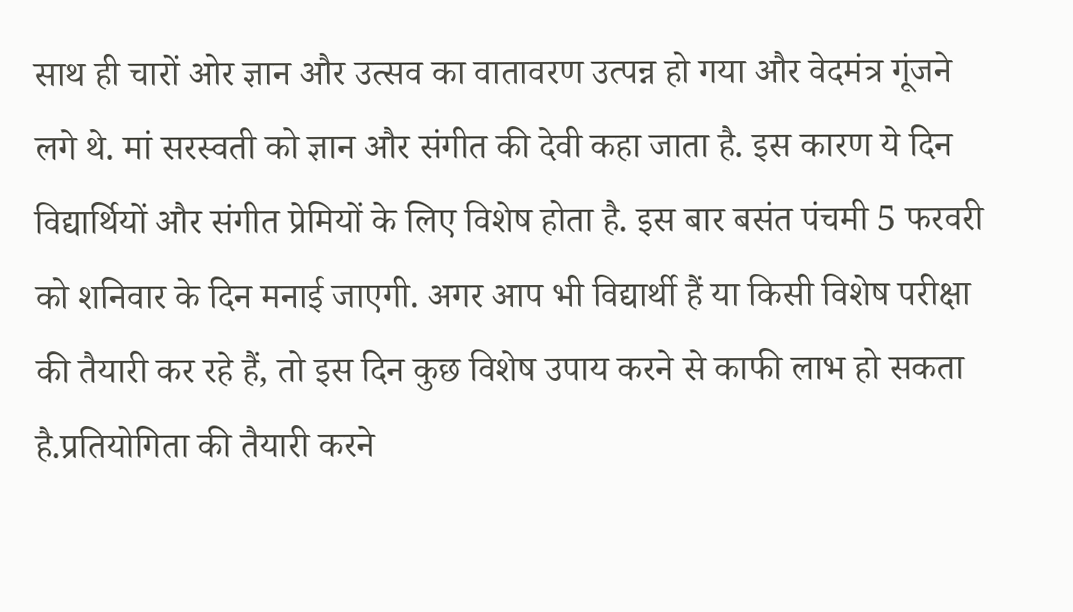साथ ही चारों ओर ज्ञान और उत्सव का वातावरण उत्पन्न हो गया और वेदमंत्र गूंजने लगे थे. मां सरस्वती को ज्ञान और संगीत की देवी कहा जाता है. इस कारण ये दिन विद्यार्थियों और संगीत प्रेमियों के लिए विशेष होता है. इस बार बसंत पंचमी 5 फरवरी को शनिवार के दिन मनाई जाएगी. अगर आप भी विद्यार्थी हैं या किसी विशेष परीक्षा की तैयारी कर रहे हैं, तो इस दिन कुछ विशेष उपाय करने से काफी लाभ हो सकता है.प्रतियोगिता की तैयारी करने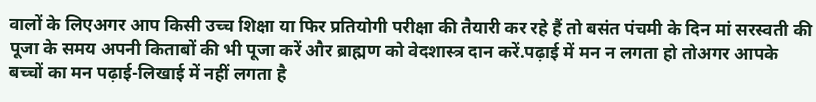वालों के लिएअगर आप किसी उच्च शिक्षा या फिर प्रतियोगी परीक्षा की तैयारी कर रहे हैं तो बसंत पंचमी के दिन मां सरस्वती की पूजा के समय अपनी किताबों की भी पूजा करें और ब्राह्मण को वेदशास्त्र दान करें.पढ़ाई में मन न लगता हो तोअगर आपके बच्चों का मन पढ़ाई-लिखाई में नहीं लगता है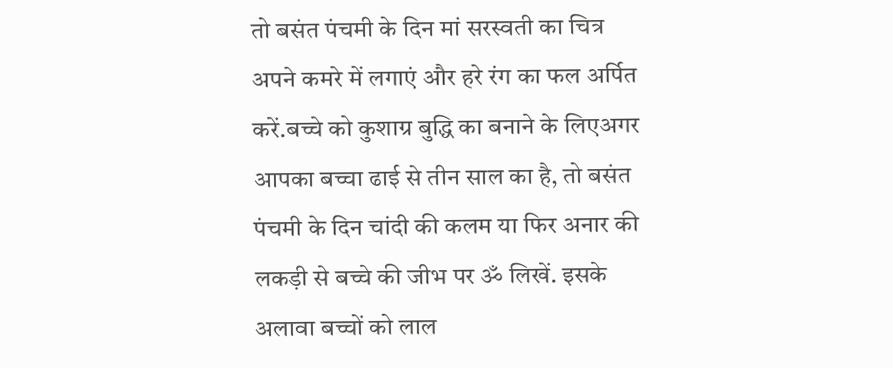तो बसंत पंचमी के दिन मां सरस्वती का चित्र अपने कमरे में लगाएं और हरे रंग का फल अर्पित करें.बच्चे को कुशाग्र बुद्धि का बनाने के लिएअगर आपका बच्चा ढाई से तीन साल का है, तो बसंत पंचमी के दिन चांदी की कलम या फिर अनार की लकड़ी से बच्चे की जीभ पर ॐ लिखें. इसके अलावा बच्चों को लाल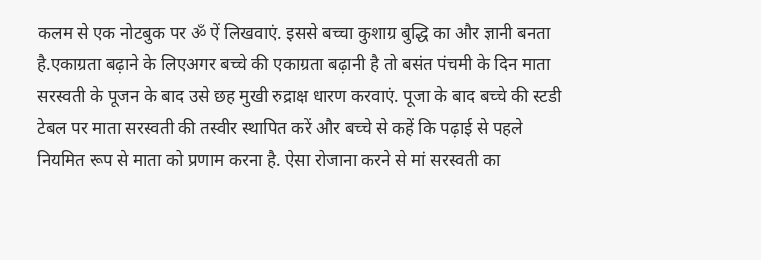कलम से एक नोटबुक पर ॐ ऐं लिखवाएं. इससे बच्चा कुशाग्र बुद्धि का और ज्ञानी बनता है.एकाग्रता बढ़ाने के लिएअगर बच्चे की एकाग्रता बढ़ानी है तो बसंत पंचमी के दिन माता सरस्वती के पूजन के बाद उसे छह मुखी रुद्राक्ष धारण करवाएं. पूजा के बाद बच्चे की स्टडी टेबल पर माता सरस्वती की तस्वीर स्थापित करें और बच्चे से कहें कि पढ़ाई से पहले नियमित रूप से माता को प्रणाम करना है. ऐसा रोजाना करने से मां सरस्वती का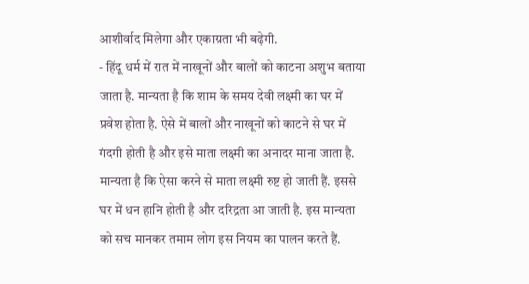आशीर्वाद मिलेगा और एकाग्रता भी बढ़ेगी.
- हिंदू धर्म में रात में नाखूनों और बालों को काटना अशुभ बताया जाता है. मान्यता है कि शाम के समय देवी लक्ष्मी का घर में प्रवेश होता है. ऐसे में बालों और नाखूनों को काटने से घर में गंदगी होती है और इसे माता लक्ष्मी का अनादर माना जाता है. मान्यता है कि ऐसा करने से माता लक्ष्मी रुष्ट हो जाती हैं. इससे घर में धन हानि होती है और दरिद्रता आ जाती है. इस मान्यता को सच मानकर तमाम लोग इस नियम का पालन करते हैं.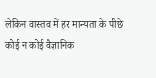लेकिन वास्तव में हर मान्यता के पीछे कोई न कोई वैज्ञानिक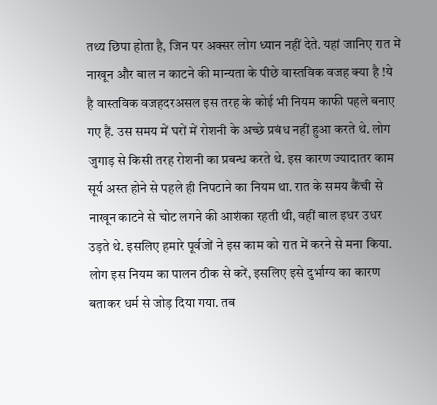तथ्य छिपा होता है, जिन पर अक्सर लोग ध्यान नहीं देते. यहां जानिए रात में नाखून और बाल न काटने की मान्यता के पीछे वास्तविक वजह क्या है !ये है वास्तविक वजहदरअसल इस तरह के कोई भी नियम काफी पहले बनाए गए हैं. उस समय में घरों में रोशनी के अच्छे प्रबंध नहीं हुआ करते थे. लोग जुगाड़ से किसी तरह रोशनी का प्रबन्ध करते थे. इस कारण ज्यादातर काम सूर्य अस्त होने से पहले ही निपटाने का नियम था. रात के समय कैंची से नाखून काटने से चोट लगने की आशंका रहती थी, वहीं बाल इधर उधर उड़ते थे. इसलिए हमारे पूर्वजों ने इस काम को रात में करने से मना किया. लोग इस नियम का पालन ठीक से करें, इसलिए इसे दुर्भाग्य का कारण बताकर धर्म से जोड़ दिया गया. तब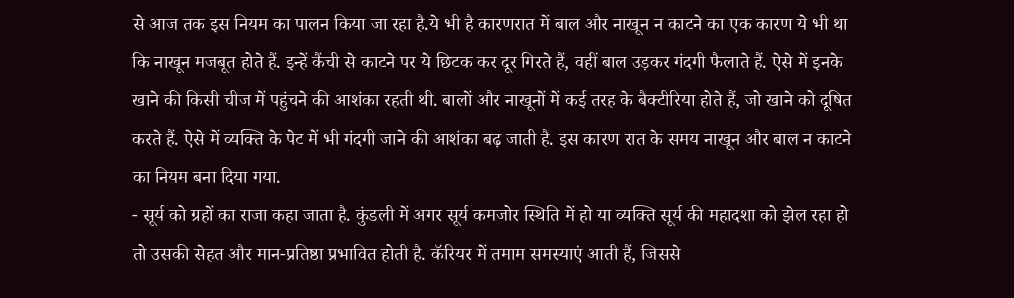से आज तक इस नियम का पालन किया जा रहा है.ये भी है कारणरात में बाल और नाखून न काटने का एक कारण ये भी था कि नाखून मजबूत होते हैं. इन्हें कैंची से काटने पर ये छिटक कर दूर गिरते हैं, वहीं बाल उड़कर गंदगी फैलाते हैं. ऐसे में इनके खाने की किसी चीज में पहुंचने की आशंका रहती थी. बालों और नाखूनों में कई तरह के बैक्टीरिया होते हैं, जो खाने को दूषित करते हैं. ऐसे में व्यक्ति के पेट में भी गंदगी जाने की आशंका बढ़ जाती है. इस कारण रात के समय नाखून और बाल न काटने का नियम बना दिया गया.
- सूर्य को ग्रहों का राजा कहा जाता है. कुंडली में अगर सूर्य कमजोर स्थिति में हो या व्यक्ति सूर्य की महादशा को झेल रहा हो तो उसकी सेहत और मान-प्रतिष्ठा प्रभावित होती है. कॅरियर में तमाम समस्याएं आती हैं, जिससे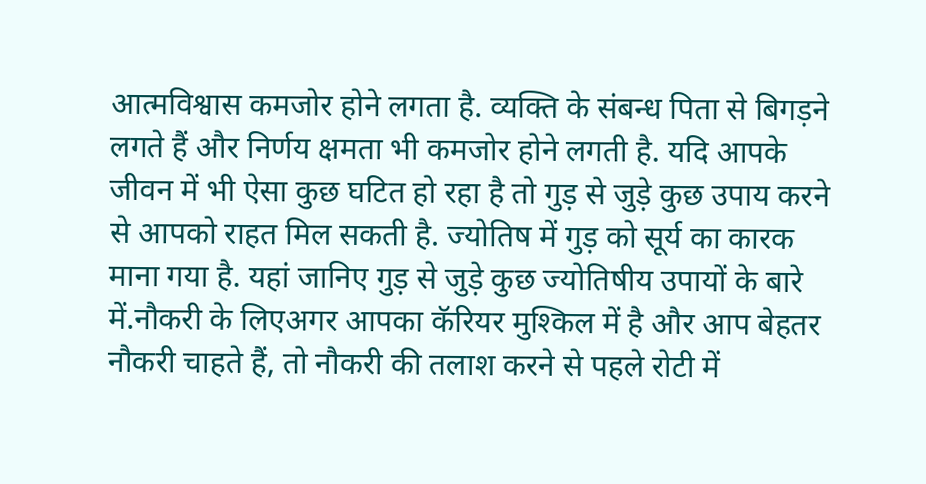आत्मविश्वास कमजोर होने लगता है. व्यक्ति के संबन्ध पिता से बिगड़ने लगते हैं और निर्णय क्षमता भी कमजोर होने लगती है. यदि आपके जीवन में भी ऐसा कुछ घटित हो रहा है तो गुड़ से जुड़े कुछ उपाय करने से आपको राहत मिल सकती है. ज्योतिष में गुड़ को सूर्य का कारक माना गया है. यहां जानिए गुड़ से जुड़े कुछ ज्योतिषीय उपायों के बारे में.नौकरी के लिएअगर आपका कॅरियर मुश्किल में है और आप बेहतर नौकरी चाहते हैं, तो नौकरी की तलाश करने से पहले रोटी में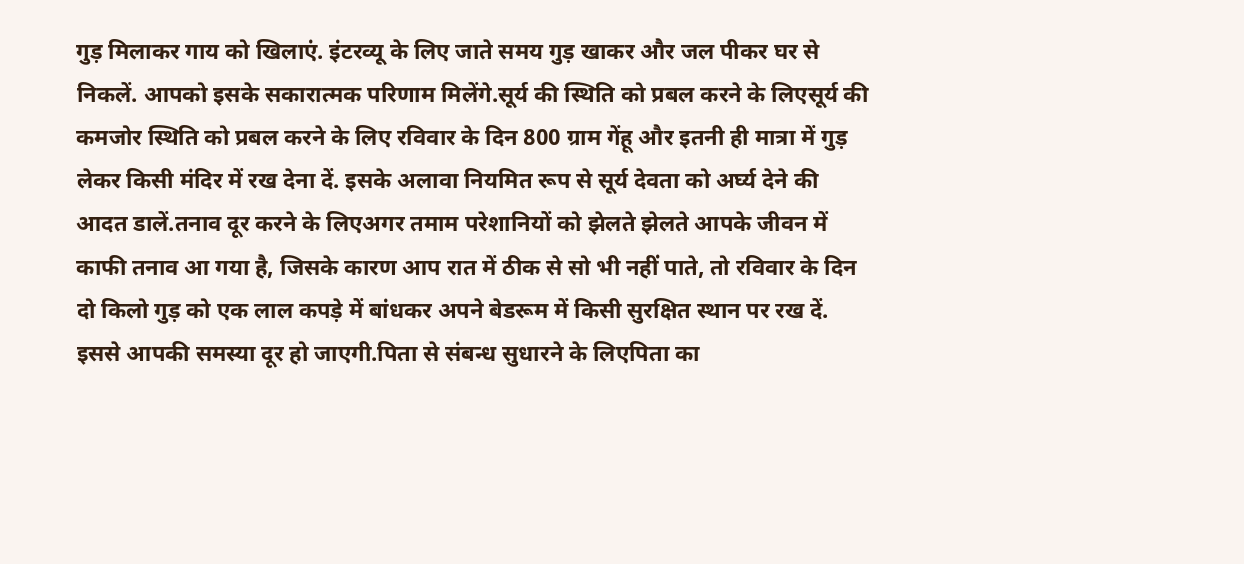गुड़ मिलाकर गाय को खिलाएं. इंटरव्यू के लिए जाते समय गुड़ खाकर और जल पीकर घर से निकलें. आपको इसके सकारात्मक परिणाम मिलेंगे.सूर्य की स्थिति को प्रबल करने के लिएसूर्य की कमजोर स्थिति को प्रबल करने के लिए रविवार के दिन 800 ग्राम गेंहू और इतनी ही मात्रा में गुड़ लेकर किसी मंदिर में रख देना दें. इसके अलावा नियमित रूप से सूर्य देवता को अर्घ्य देने की आदत डालें.तनाव दूर करने के लिएअगर तमाम परेशानियों को झेलते झेलते आपके जीवन में काफी तनाव आ गया है, जिसके कारण आप रात में ठीक से सो भी नहीं पाते, तो रविवार के दिन दो किलो गुड़ को एक लाल कपड़े में बांधकर अपने बेडरूम में किसी सुरक्षित स्थान पर रख दें. इससे आपकी समस्या दूर हो जाएगी.पिता से संबन्ध सुधारने के लिएपिता का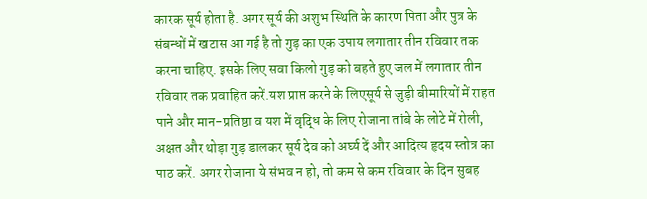कारक सूर्य होता है. अगर सूर्य की अशुभ स्थिति के कारण पिता और पुत्र के संबन्धों में खटास आ गई है तो गुड़ का एक उपाय लगातार तीन रविवार तक करना चाहिए. इसके लिए सवा किलो गुड़ को बहते हुए जल में लगातार तीन रविवार तक प्रवाहित करें.यश प्राप्त करने के लिएसूर्य से जुड़ी बीमारियों में राहत पाने और मान-प्रतिष्ठा व यश में वृद्धि के लिए रोजाना तांबे के लोटे में रोली, अक्षत और थोड़ा गुड़ डालकर सूर्य देव को अर्घ्य दें और आदित्य हृदय स्तोत्र का पाठ करें. अगर रोजाना ये संभव न हो, तो कम से कम रविवार के दिन सुबह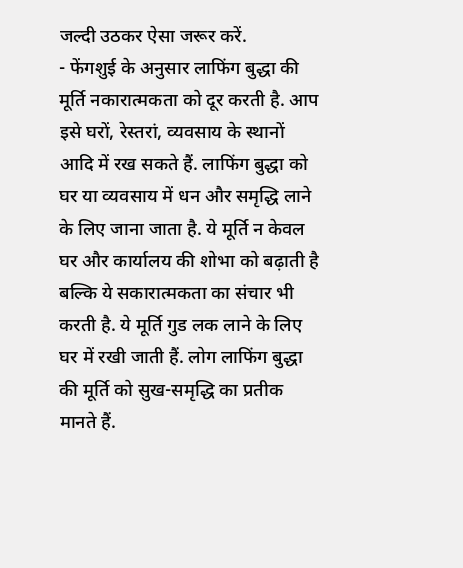जल्दी उठकर ऐसा जरूर करें.
- फेंगशुई के अनुसार लाफिंग बुद्धा की मूर्ति नकारात्मकता को दूर करती है. आप इसे घरों, रेस्तरां, व्यवसाय के स्थानों आदि में रख सकते हैं. लाफिंग बुद्धा को घर या व्यवसाय में धन और समृद्धि लाने के लिए जाना जाता है. ये मूर्ति न केवल घर और कार्यालय की शोभा को बढ़ाती है बल्कि ये सकारात्मकता का संचार भी करती है. ये मूर्ति गुड लक लाने के लिए घर में रखी जाती हैं. लोग लाफिंग बुद्धा की मूर्ति को सुख-समृद्धि का प्रतीक मानते हैं.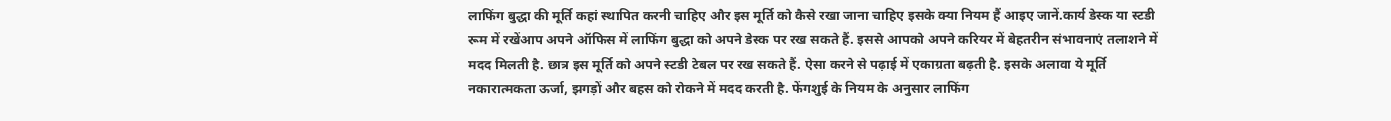लाफिंग बुद्धा की मूर्ति कहां स्थापित करनी चाहिए और इस मूर्ति को कैसे रखा जाना चाहिए इसके क्या नियम हैं आइए जानें.कार्य डेस्क या स्टडी रूम में रखेंआप अपने ऑफिस में लाफिंग बुद्धा को अपने डेस्क पर रख सकते हैं. इससे आपको अपने करियर में बेहतरीन संभावनाएं तलाशने में मदद मिलती है. छात्र इस मूर्ति को अपने स्टडी टेबल पर रख सकते हैं. ऐसा करने से पढ़ाई में एकाग्रता बढ़ती है. इसके अलावा ये मूर्ति नकारात्मकता ऊर्जा, झगड़ों और बहस को रोकने में मदद करती है. फेंगशुई के नियम के अनुसार लाफिंग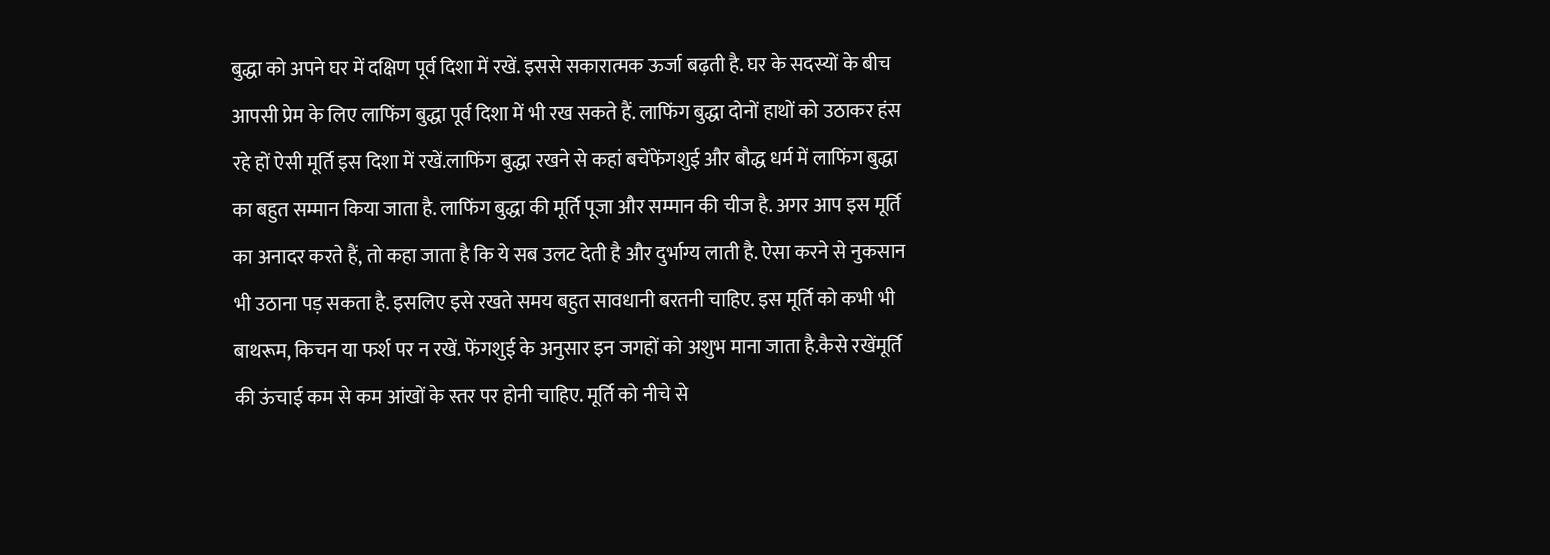बुद्धा को अपने घर में दक्षिण पूर्व दिशा में रखें. इससे सकारात्मक ऊर्जा बढ़ती है. घर के सदस्यों के बीच आपसी प्रेम के लिए लाफिंग बुद्धा पूर्व दिशा में भी रख सकते हैं. लाफिंग बुद्धा दोनों हाथों को उठाकर हंस रहे हों ऐसी मूर्ति इस दिशा में रखें.लाफिंग बुद्धा रखने से कहां बचेंफेंगशुई और बौद्ध धर्म में लाफिंग बुद्धा का बहुत सम्मान किया जाता है. लाफिंग बुद्धा की मूर्ति पूजा और सम्मान की चीज है. अगर आप इस मूर्ति का अनादर करते हैं, तो कहा जाता है कि ये सब उलट देती है और दुर्भाग्य लाती है. ऐसा करने से नुकसान भी उठाना पड़ सकता है. इसलिए इसे रखते समय बहुत सावधानी बरतनी चाहिए. इस मूर्ति को कभी भी बाथरूम, किचन या फर्श पर न रखें. फेंगशुई के अनुसार इन जगहों को अशुभ माना जाता है.कैसे रखेंमूर्ति की ऊंचाई कम से कम आंखों के स्तर पर होनी चाहिए. मूर्ति को नीचे से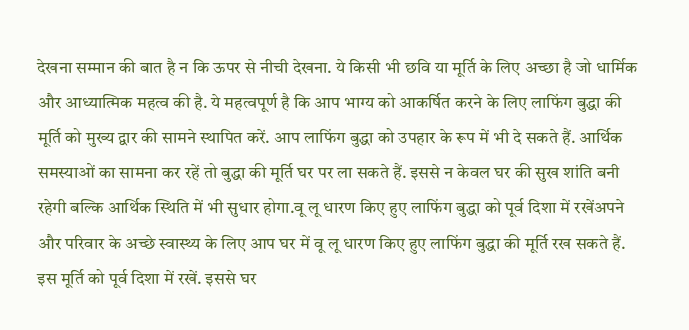देखना सम्मान की बात है न कि ऊपर से नीची देखना. ये किसी भी छवि या मूर्ति के लिए अच्छा है जो धार्मिक और आध्यात्मिक महत्व की है. ये महत्वपूर्ण है कि आप भाग्य को आकर्षित करने के लिए लाफिंग बुद्धा की मूर्ति को मुख्य द्वार की सामने स्थापित करें. आप लाफिंग बुद्धा को उपहार के रूप में भी दे सकते हैं. आर्थिक समस्याओं का सामना कर रहें तो बुद्धा की मूर्ति घर पर ला सकते हैं. इससे न केवल घर की सुख शांति बनी रहेगी बल्कि आर्थिक स्थिति में भी सुधार होगा.वू लू धारण किए हुए लाफिंग बुद्धा को पूर्व दिशा में रखेंअपने और परिवार के अच्छे स्वास्थ्य के लिए आप घर में वू लू धारण किए हुए लाफिंग बुद्धा की मूर्ति रख सकते हैं. इस मूर्ति को पूर्व दिशा में रखें. इससे घर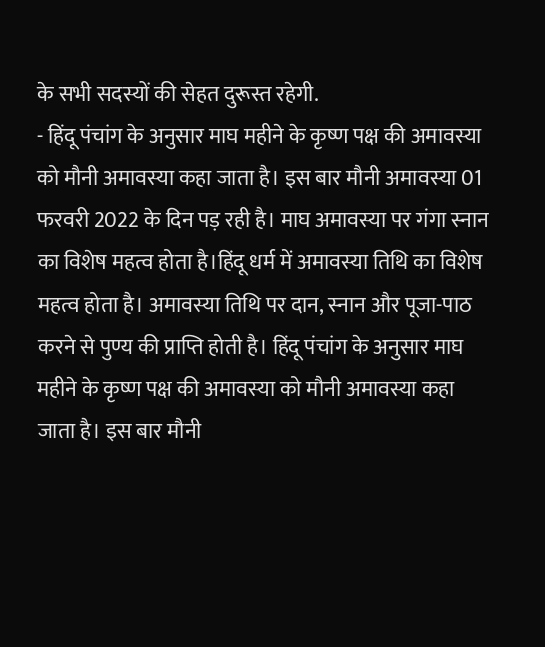के सभी सदस्यों की सेहत दुरूस्त रहेगी.
- हिंदू पंचांग के अनुसार माघ महीने के कृष्ण पक्ष की अमावस्या को मौनी अमावस्या कहा जाता है। इस बार मौनी अमावस्या 01 फरवरी 2022 के दिन पड़ रही है। माघ अमावस्या पर गंगा स्नान का विशेष महत्व होता है।हिंदू धर्म में अमावस्या तिथि का विशेष महत्व होता है। अमावस्या तिथि पर दान, स्नान और पूजा-पाठ करने से पुण्य की प्राप्ति होती है। हिंदू पंचांग के अनुसार माघ महीने के कृष्ण पक्ष की अमावस्या को मौनी अमावस्या कहा जाता है। इस बार मौनी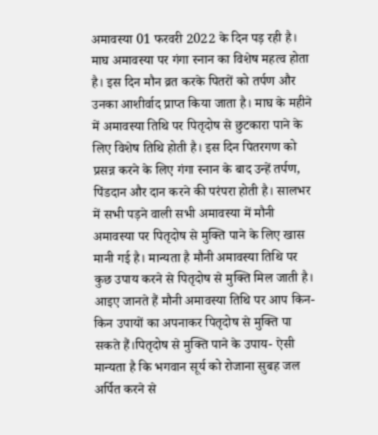अमावस्या 01 फरवरी 2022 के दिन पड़ रही है। माघ अमावस्या पर गंगा स्नान का विशेष महत्व होता है। इस दिन मौन व्रत करके पितरों को तर्पण और उनका आशीर्वाद प्राप्त किया जाता है। माघ के महीने में अमावस्या तिथि पर पितृदोष से छुटकारा पाने के लिए विशेष तिथि होती है। इस दिन पितरगण को प्रसन्न करने के लिए गंगा स्नान के बाद उन्हें तर्पण, पिंडदान और दान करने की परंपरा होती है। सालभर में सभी पड़ने वाली सभी अमावस्या में मौनी अमावस्या पर पितृदोष से मुक्ति पाने के लिए खास मानी गई है। मान्यता है मौनी अमावस्या तिथि पर कुछ उपाय करने से पितृदोष से मुक्ति मिल जाती है। आइए जानते हैं मौनी अमावस्या तिथि पर आप किन-किन उपायों का अपनाकर पितृदोष से मुक्ति पा सकते हैं।पितृदोष से मुक्ति पाने के उपाय- ऐसी मान्यता है कि भगवान सूर्य को रोजाना सुबह जल अर्पित करने से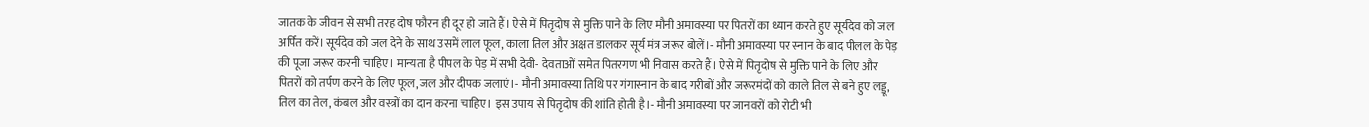जातक के जीवन से सभी तरह दोष फौरन ही दूर हो जाते हैं। ऐसे में पितृदोष से मुक्ति पाने के लिए मौनी अमावस्या पर पितरों का ध्यान करते हुए सूर्यदेव को जल अर्पित करें। सूर्यदेव को जल देने के साथ उसमें लाल फूल, काला तिल और अक्षत डालकर सूर्य मंत्र जरूर बोलें।- मौनी अमावस्या पर स्नान के बाद पीलल के पेड़ की पूजा जरूर करनी चाहिए। मान्यता है पीपल के पेड़ में सभी देवी- देवताओं समेत पितरगण भी निवास करते हैं। ऐसे में पितृदोष से मुक्ति पाने के लिए और पितरों को तर्पण करने के लिए फूल,जल और दीपक जलाएं।- मौनी अमावस्या तिथि पर गंगास्नान के बाद गरीबों और जरूरमंदों को काले तिल से बने हुए लड्डू, तिल का तेल, कंबल और वस्त्रों का दान करना चाहिए। इस उपाय से पितृदोष की शांति होती है।- मौनी अमावस्या पर जानवरों को रोटी भी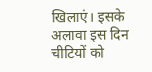खिलाएं। इसके अलावा इस दिन चीटियों को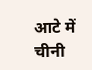आटे में चीनी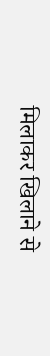मिलाकर खिलाने से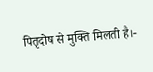पितृदोष से मुक्ति मिलती है।-